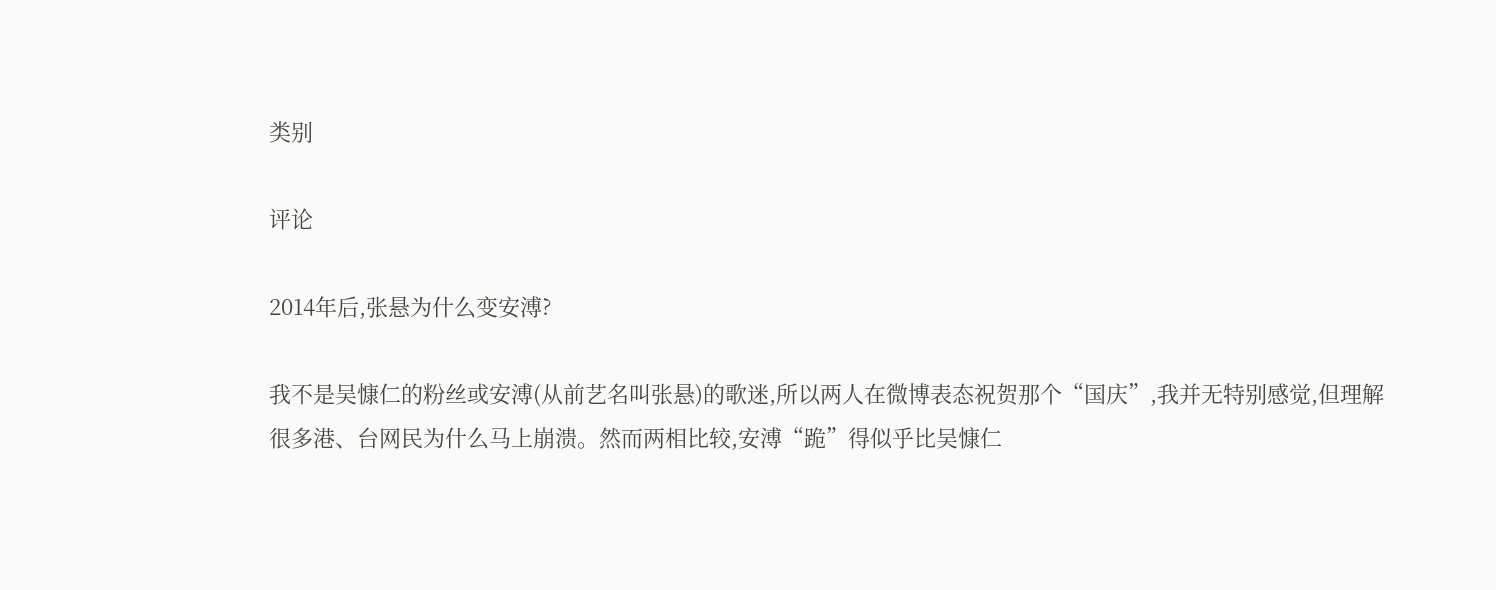类别

评论

2014年后,张悬为什么变安溥?

我不是吴慷仁的粉丝或安溥(从前艺名叫张悬)的歌迷,所以两人在微博表态祝贺那个“国庆”,我并无特别感觉,但理解很多港、台网民为什么马上崩溃。然而两相比较,安溥“跪”得似乎比吴慷仁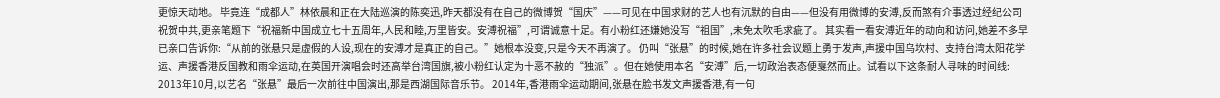更惊天动地。 毕竟连“成都人”林依晨和正在大陆巡演的陈奕迅,昨天都没有在自己的微博贺“国庆”——可见在中国求财的艺人也有沉默的自由——但没有用微博的安溥,反而煞有介事透过经纪公司祝贺中共,更亲笔题下“祝福新中国成立七十五周年,人民和睦,万里皆安。安溥祝福”,可谓诚意十足。有小粉红还嫌她没写“祖国”,未免太吹毛求疵了。 其实看一看安溥近年的动向和访问,她差不多早已亲口告诉你:“从前的张悬只是虚假的人设,现在的安溥才是真正的自己。”她根本没变,只是今天不再演了。 仍叫“张悬”的时候,她在许多社会议题上勇于发声,声援中国乌坎村、支持台湾太阳花学运、声援香港反国教和雨伞运动,在英国开演唱会时还高举台湾国旗,被小粉红认定为十恶不赦的“独派”。但在她使用本名“安溥”后,一切政治表态便戛然而止。试看以下这条耐人寻味的时间线: 2013年10月,以艺名“张悬”最后一次前往中国演出,那是西湖国际音乐节。 2014年,香港雨伞运动期间,张悬在脸书发文声援香港,有一句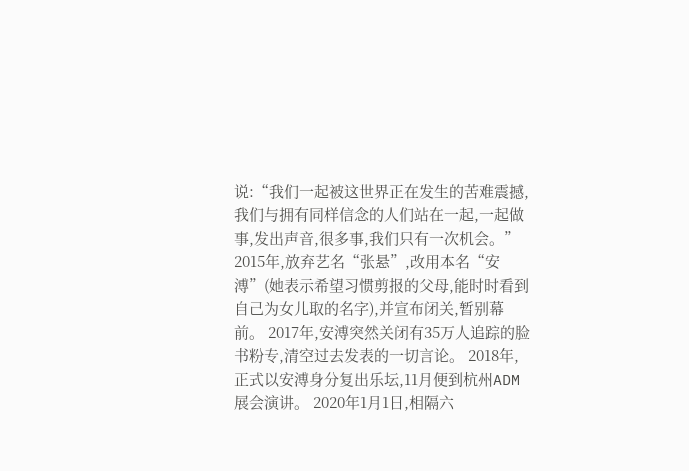说:“我们一起被这世界正在发生的苦难震撼,我们与拥有同样信念的人们站在一起,一起做事,发出声音,很多事,我们只有一次机会。” 2015年,放弃艺名“张悬”,改用本名“安溥”(她表示希望习惯剪报的父母,能时时看到自己为女儿取的名字),并宣布闭关,暂别幕前。 2017年,安溥突然关闭有35万人追踪的脸书粉专,清空过去发表的一切言论。 2018年,正式以安溥身分复出乐坛,11月便到杭州ADM展会演讲。 2020年1月1日,相隔六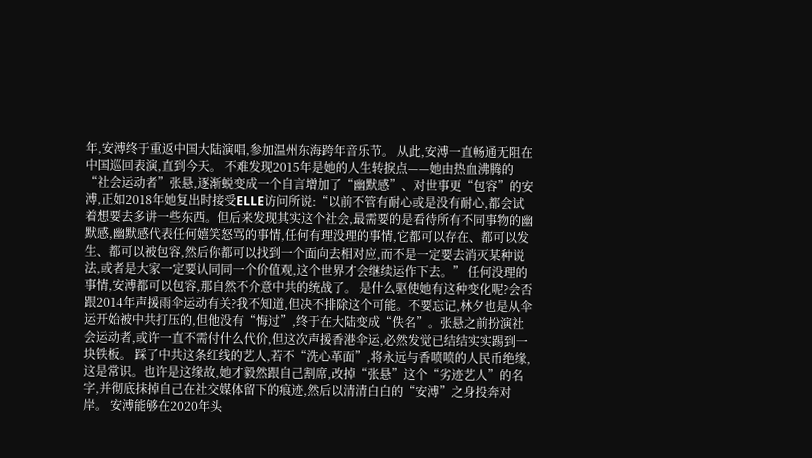年,安溥终于重返中国大陆演唱,参加温州东海跨年音乐节。 从此,安溥一直畅通无阻在中国巡回表演,直到今天。 不难发现2015年是她的人生转捩点——她由热血沸腾的“社会运动者”张悬,逐渐蜕变成一个自言增加了“幽默感”、对世事更“包容”的安溥,正如2018年她复出时接受ELLE访问所说:“以前不管有耐心或是没有耐心,都会试着想要去多讲一些东西。但后来发现其实这个社会,最需要的是看待所有不同事物的幽默感,幽默感代表任何嬉笑怒骂的事情,任何有理没理的事情,它都可以存在、都可以发生、都可以被包容,然后你都可以找到一个面向去相对应,而不是一定要去消灭某种说法,或者是大家一定要认同同一个价值观,这个世界才会继续运作下去。” 任何没理的事情,安溥都可以包容,那自然不介意中共的统战了。 是什么驱使她有这种变化呢?会否跟2014年声援雨伞运动有关?我不知道,但决不排除这个可能。不要忘记,林夕也是从伞运开始被中共打压的,但他没有“悔过”,终于在大陆变成“佚名”。张悬之前扮演社会运动者,或许一直不需付什么代价,但这次声援香港伞运,必然发觉已结结实实踢到一块铁板。 踩了中共这条红线的艺人,若不“洗心革面”,将永远与香喷喷的人民币绝缘,这是常识。也许是这缘故,她才毅然跟自己割席,改掉“张悬”这个“劣迹艺人”的名字,并彻底抹掉自己在社交媒体留下的痕迹,然后以清清白白的“安溥”之身投奔对岸。 安溥能够在2020年头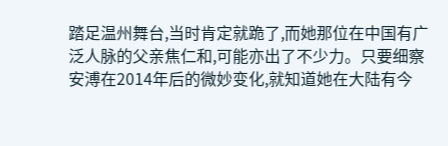踏足温州舞台,当时肯定就跪了,而她那位在中国有广泛人脉的父亲焦仁和,可能亦出了不少力。只要细察安溥在2014年后的微妙变化,就知道她在大陆有今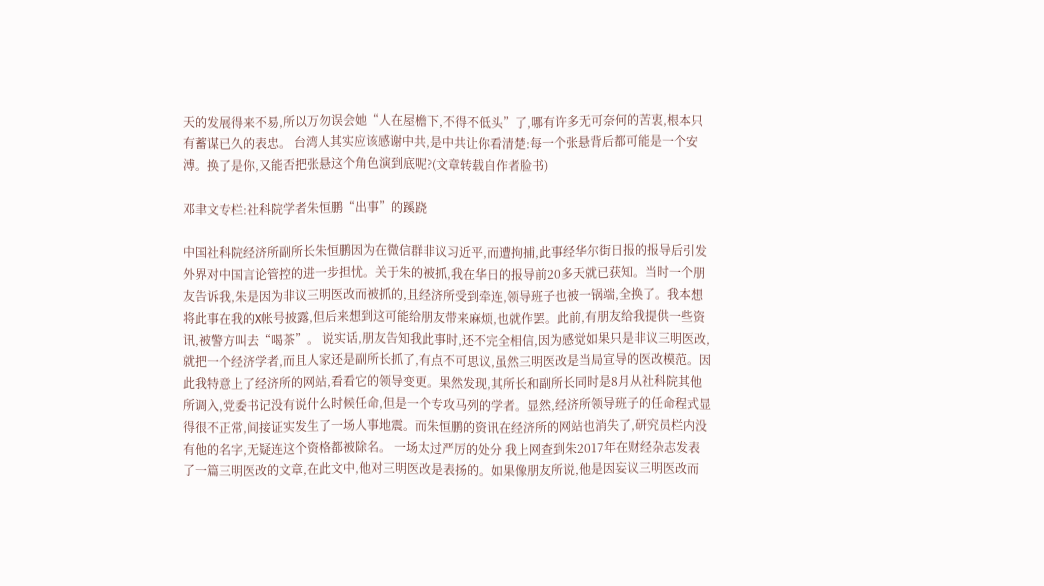天的发展得来不易,所以万勿误会她“人在屋檐下,不得不低头”了,哪有许多无可奈何的苦衷,根本只有蓄谋已久的表忠。 台湾人其实应该感谢中共,是中共让你看清楚:每一个张悬背后都可能是一个安溥。换了是你,又能否把张悬这个角色演到底呢?(文章转载自作者脸书)

邓聿文专栏:社科院学者朱恒鹏“出事”的蹊跷

中国社科院经济所副所长朱恒鹏因为在微信群非议习近平,而遭拘捕,此事经华尔街日报的报导后引发外界对中国言论管控的进一步担忧。关于朱的被抓,我在华日的报导前20多天就已获知。当时一个朋友告诉我,朱是因为非议三明医改而被抓的,且经济所受到牵连,领导班子也被一锅端,全换了。我本想将此事在我的X帐号披露,但后来想到这可能给朋友带来麻烦,也就作罢。此前,有朋友给我提供一些资讯,被警方叫去“喝茶”。 说实话,朋友告知我此事时,还不完全相信,因为感觉如果只是非议三明医改,就把一个经济学者,而且人家还是副所长抓了,有点不可思议,虽然三明医改是当局宣导的医改模范。因此我特意上了经济所的网站,看看它的领导变更。果然发现,其所长和副所长同时是8月从社科院其他所调入,党委书记没有说什么时候任命,但是一个专攻马列的学者。显然,经济所领导班子的任命程式显得很不正常,间接证实发生了一场人事地震。而朱恒鹏的资讯在经济所的网站也消失了,研究员栏内没有他的名字,无疑连这个资格都被除名。 一场太过严厉的处分 我上网查到朱2017年在财经杂志发表了一篇三明医改的文章,在此文中,他对三明医改是表扬的。如果像朋友所说,他是因妄议三明医改而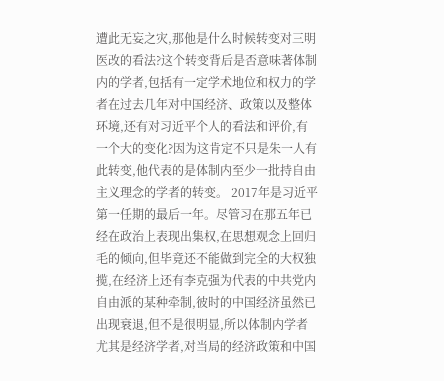遭此无妄之灾,那他是什么时候转变对三明医改的看法?这个转变背后是否意味著体制内的学者,包括有一定学术地位和权力的学者在过去几年对中国经济、政策以及整体环境,还有对习近平个人的看法和评价,有一个大的变化?因为这肯定不只是朱一人有此转变,他代表的是体制内至少一批持自由主义理念的学者的转变。 2017年是习近平第一任期的最后一年。尽管习在那五年已经在政治上表现出集权,在思想观念上回归毛的倾向,但毕竟还不能做到完全的大权独揽,在经济上还有李克强为代表的中共党内自由派的某种牵制,彼时的中国经济虽然已出现衰退,但不是很明显,所以体制内学者尤其是经济学者,对当局的经济政策和中国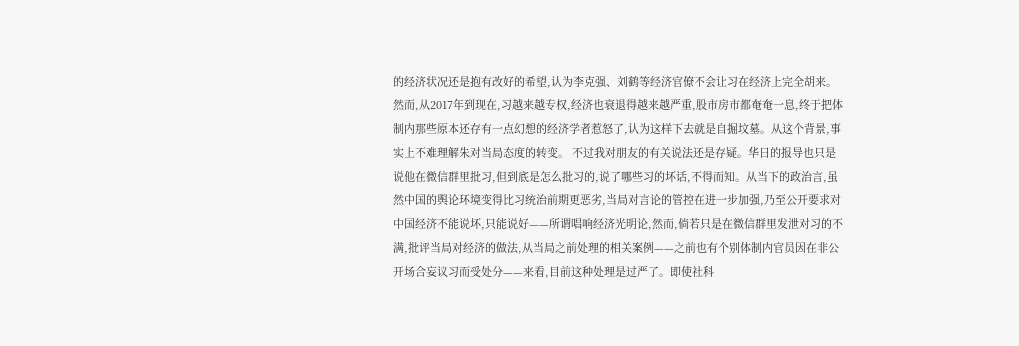的经济状况还是抱有改好的希望,认为李克强、刘鹤等经济官僚不会让习在经济上完全胡来。然而,从2017年到现在,习越来越专权,经济也衰退得越来越严重,股市房市都奄奄一息,终于把体制内那些原本还存有一点幻想的经济学者惹怒了,认为这样下去就是自掘坟墓。从这个背景,事实上不难理解朱对当局态度的转变。 不过我对朋友的有关说法还是存疑。华日的报导也只是说他在微信群里批习,但到底是怎么批习的,说了哪些习的坏话,不得而知。从当下的政治言,虽然中国的舆论环境变得比习统治前期更恶劣,当局对言论的管控在进一步加强,乃至公开要求对中国经济不能说坏,只能说好——所谓唱响经济光明论,然而,倘若只是在微信群里发泄对习的不满,批评当局对经济的做法,从当局之前处理的相关案例——之前也有个别体制内官员因在非公开场合妄议习而受处分——来看,目前这种处理是过严了。即使社科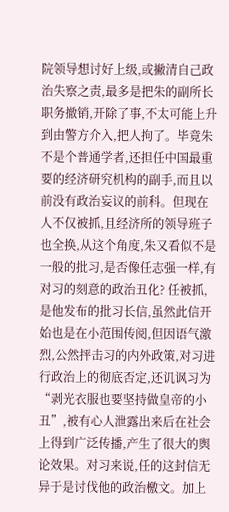院领导想讨好上级,或撇清自己政治失察之责,最多是把朱的副所长职务撤销,开除了事,不太可能上升到由警方介入,把人拘了。毕竟朱不是个普通学者,还担任中国最重要的经济研究机构的副手,而且以前没有政治妄议的前科。但现在人不仅被抓,且经济所的领导班子也全换,从这个角度,朱又看似不是一般的批习,是否像任志强一样,有对习的刻意的政治丑化? 任被抓,是他发布的批习长信,虽然此信开始也是在小范围传阅,但因语气激烈,公然抨击习的内外政策,对习进行政治上的彻底否定,还讥讽习为“剥光衣服也要坚持做皇帝的小丑”,被有心人泄露出来后在社会上得到广泛传播,产生了很大的舆论效果。对习来说,任的这封信无异于是讨伐他的政治檄文。加上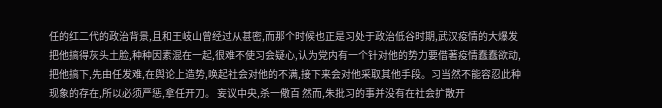任的红二代的政治背景,且和王岐山曾经过从甚密,而那个时候也正是习处于政治低谷时期,武汉疫情的大爆发把他搞得灰头土脸,种种因素混在一起,很难不使习会疑心,认为党内有一个针对他的势力要借著疫情蠢蠢欲动,把他搞下,先由任发难,在舆论上造势,唤起社会对他的不满,接下来会对他采取其他手段。习当然不能容忍此种现象的存在,所以必须严惩,拿任开刀。 妄议中央,杀一儆百 然而,朱批习的事并没有在社会扩散开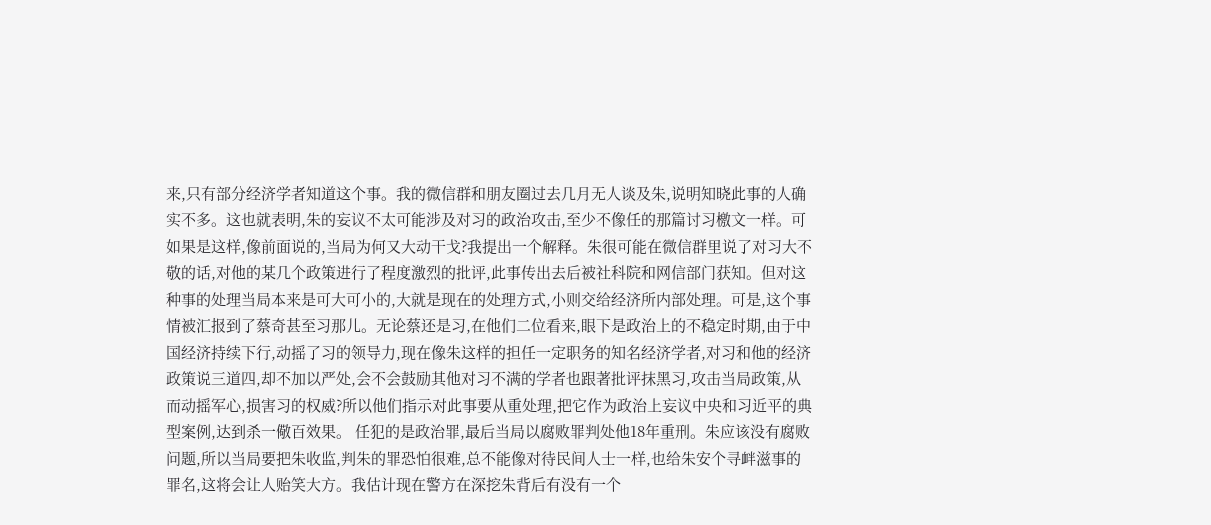来,只有部分经济学者知道这个事。我的微信群和朋友圈过去几月无人谈及朱,说明知晓此事的人确实不多。这也就表明,朱的妄议不太可能涉及对习的政治攻击,至少不像任的那篇讨习檄文一样。可如果是这样,像前面说的,当局为何又大动干戈?我提出一个解释。朱很可能在微信群里说了对习大不敬的话,对他的某几个政策进行了程度激烈的批评,此事传出去后被社科院和网信部门获知。但对这种事的处理当局本来是可大可小的,大就是现在的处理方式,小则交给经济所内部处理。可是,这个事情被汇报到了蔡奇甚至习那儿。无论蔡还是习,在他们二位看来,眼下是政治上的不稳定时期,由于中国经济持续下行,动摇了习的领导力,现在像朱这样的担任一定职务的知名经济学者,对习和他的经济政策说三道四,却不加以严处,会不会鼓励其他对习不满的学者也跟著批评抹黑习,攻击当局政策,从而动摇军心,损害习的权威?所以他们指示对此事要从重处理,把它作为政治上妄议中央和习近平的典型案例,达到杀一儆百效果。 任犯的是政治罪,最后当局以腐败罪判处他18年重刑。朱应该没有腐败问题,所以当局要把朱收监,判朱的罪恐怕很难,总不能像对待民间人士一样,也给朱安个寻衅滋事的罪名,这将会让人贻笑大方。我估计现在警方在深挖朱背后有没有一个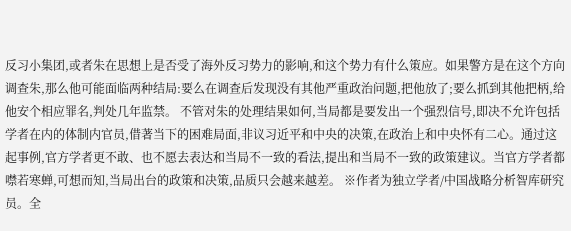反习小集团,或者朱在思想上是否受了海外反习势力的影响,和这个势力有什么策应。如果警方是在这个方向调查朱,那么他可能面临两种结局:要么在调查后发现没有其他严重政治问题,把他放了;要么抓到其他把柄,给他安个相应罪名,判处几年监禁。 不管对朱的处理结果如何,当局都是要发出一个强烈信号,即决不允许包括学者在内的体制内官员,借著当下的困难局面,非议习近平和中央的决策,在政治上和中央怀有二心。通过这起事例,官方学者更不敢、也不愿去表达和当局不一致的看法,提出和当局不一致的政策建议。当官方学者都噤若寒蝉,可想而知,当局出台的政策和决策,品质只会越来越差。 ※作者为独立学者/中国战略分析智库研究员。全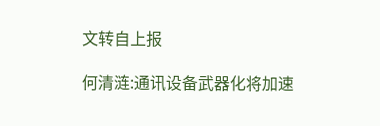文转自上报

何清涟:通讯设备武器化将加速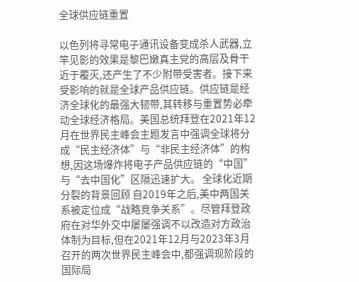全球供应链重置

以色列将寻常电子通讯设备变成杀人武器,立竿见影的效果是黎巴嫩真主党的高层及骨干近于覆灭,还产生了不少附带受害者。接下来受影响的就是全球产品供应链。供应链是经济全球化的最强大韧带,其转移与重置势必牵动全球经济格局。美国总统拜登在2021年12月在世界民主峰会主题发言中强调全球将分成“民主经济体”与“非民主经济体”的构想,因这场爆炸将电子产品供应链的“中国”与“去中国化”区隔迅速扩大。 全球化近期分裂的背景回顾 自2019年之后,美中两国关系被定位成“战略竞争关系”。尽管拜登政府在对华外交中屡屡强调不以改造对方政治体制为目标,但在2021年12月与2023年3月召开的两次世界民主峰会中,都强调现阶段的国际局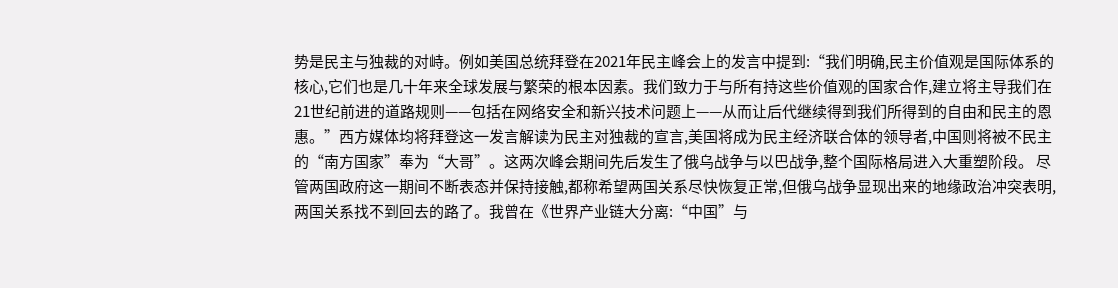势是民主与独裁的对峙。例如美国总统拜登在2021年民主峰会上的发言中提到:“我们明确,民主价值观是国际体系的核心,它们也是几十年来全球发展与繁荣的根本因素。我们致力于与所有持这些价值观的国家合作,建立将主导我们在21世纪前进的道路规则——包括在网络安全和新兴技术问题上——从而让后代继续得到我们所得到的自由和民主的恩惠。”西方媒体均将拜登这一发言解读为民主对独裁的宣言,美国将成为民主经济联合体的领导者,中国则将被不民主的“南方国家”奉为“大哥”。这两次峰会期间先后发生了俄乌战争与以巴战争,整个国际格局进入大重塑阶段。 尽管两国政府这一期间不断表态并保持接触,都称希望两国关系尽快恢复正常,但俄乌战争显现出来的地缘政治冲突表明,两国关系找不到回去的路了。我曾在《世界产业链大分离:“中国”与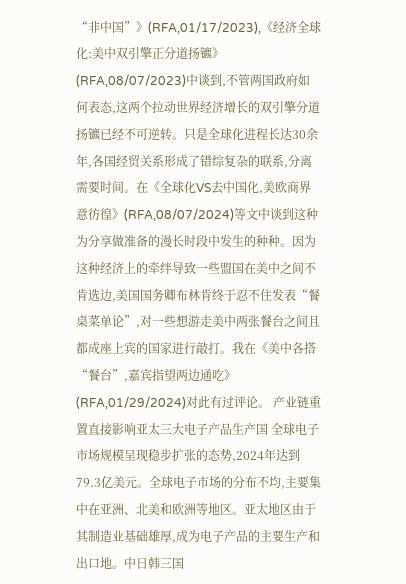“非中国”》(RFA,01/17/2023),《经济全球化:美中双引擎正分道扬镳》(RFA,08/07/2023)中谈到,不管两国政府如何表态,这两个拉动世界经济增长的双引擎分道扬镳已经不可逆转。只是全球化进程长达30余年,各国经贸关系形成了错综复杂的联系,分离需要时间。在《全球化VS去中国化,美欧商界意彷徨》(RFA,08/07/2024)等文中谈到这种为分享做准备的漫长时段中发生的种种。因为这种经济上的牵绊导致一些盟国在美中之间不肯选边,美国国务卿布林肯终于忍不住发表“餐桌菜单论”,对一些想游走美中两张餐台之间且都成座上宾的国家进行敲打。我在《美中各搭“餐台”,嘉宾指望两边通吃》(RFA,01/29/2024)对此有过评论。 产业链重置直接影响亚太三大电子产品生产国 全球电子市场规模呈现稳步扩张的态势,2024年达到79.3亿美元。全球电子市场的分布不均,主要集中在亚洲、北美和欧洲等地区。亚太地区由于其制造业基础雄厚,成为电子产品的主要生产和出口地。中日韩三国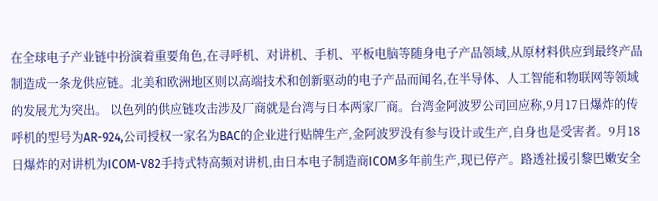在全球电子产业链中扮演着重要角色,在寻呼机、对讲机、手机、平板电脑等随身电子产品领域,从原材料供应到最终产品制造成一条龙供应链。北美和欧洲地区则以高端技术和创新驱动的电子产品而闻名,在半导体、人工智能和物联网等领域的发展尤为突出。 以色列的供应链攻击涉及厂商就是台湾与日本两家厂商。台湾金阿波罗公司回应称,9月17日爆炸的传呼机的型号为AR-924,公司授权一家名为BAC的企业进行贴牌生产,金阿波罗没有参与设计或生产,自身也是受害者。9月18日爆炸的对讲机为ICOM-V82手持式特高频对讲机,由日本电子制造商ICOM多年前生产,现已停产。路透社援引黎巴嫩安全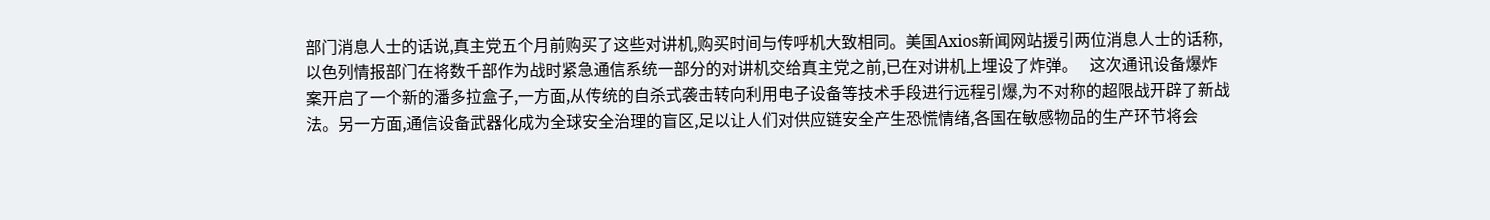部门消息人士的话说,真主党五个月前购买了这些对讲机,购买时间与传呼机大致相同。美国Axios新闻网站援引两位消息人士的话称,以色列情报部门在将数千部作为战时紧急通信系统一部分的对讲机交给真主党之前,已在对讲机上埋设了炸弹。   这次通讯设备爆炸案开启了一个新的潘多拉盒子,一方面,从传统的自杀式袭击转向利用电子设备等技术手段进行远程引爆,为不对称的超限战开辟了新战法。另一方面,通信设备武器化成为全球安全治理的盲区,足以让人们对供应链安全产生恐慌情绪,各国在敏感物品的生产环节将会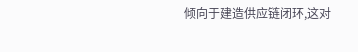倾向于建造供应链闭环,这对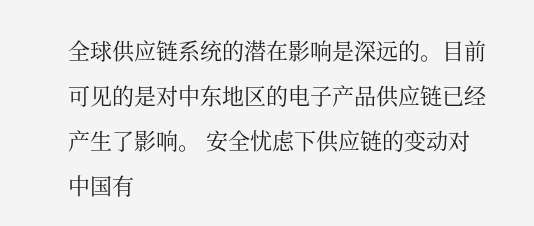全球供应链系统的潜在影响是深远的。目前可见的是对中东地区的电子产品供应链已经产生了影响。 安全忧虑下供应链的变动对中国有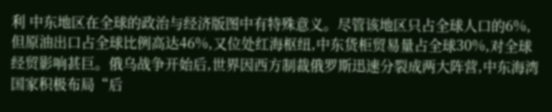利 中东地区在全球的政治与经济版图中有特殊意义。尽管该地区只占全球人口的6%,但原油出口占全球比例高达46%,又位处红海枢纽,中东货柜贸易量占全球30%,对全球经贸影响甚巨。俄乌战争开始后,世界因西方制裁俄罗斯迅速分裂成两大阵营,中东海湾国家积极布局“后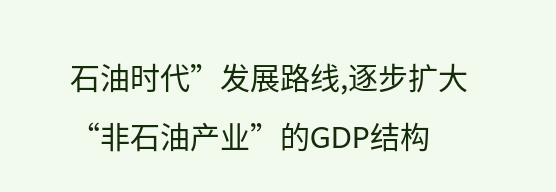石油时代”发展路线,逐步扩大“非石油产业”的GDP结构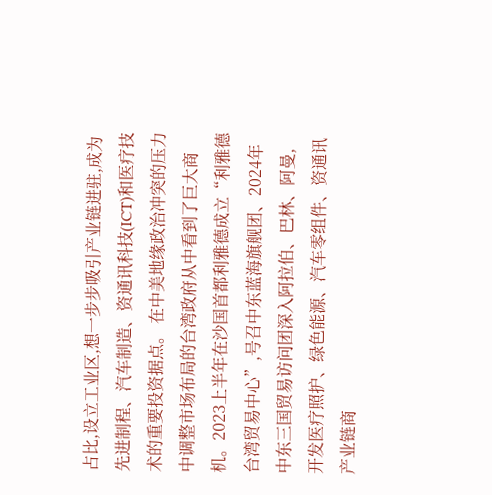占比,设立工业区,想一步步吸引产业链进驻,成为先进制程、汽车制造、资通讯科技(ICT)和医疗技术的重要投资据点。 在中美地缘政治冲突的压力中调整市场布局的台湾政府从中看到了巨大商机。2023上半年在沙国首都利雅德成立“利雅德台湾贸易中心”,号召中东蓝海旗舰团、2024年中东三国贸易访问团深入阿拉伯、巴林、阿曼,开发医疗照护、绿色能源、汽车零组件、资通讯产业链商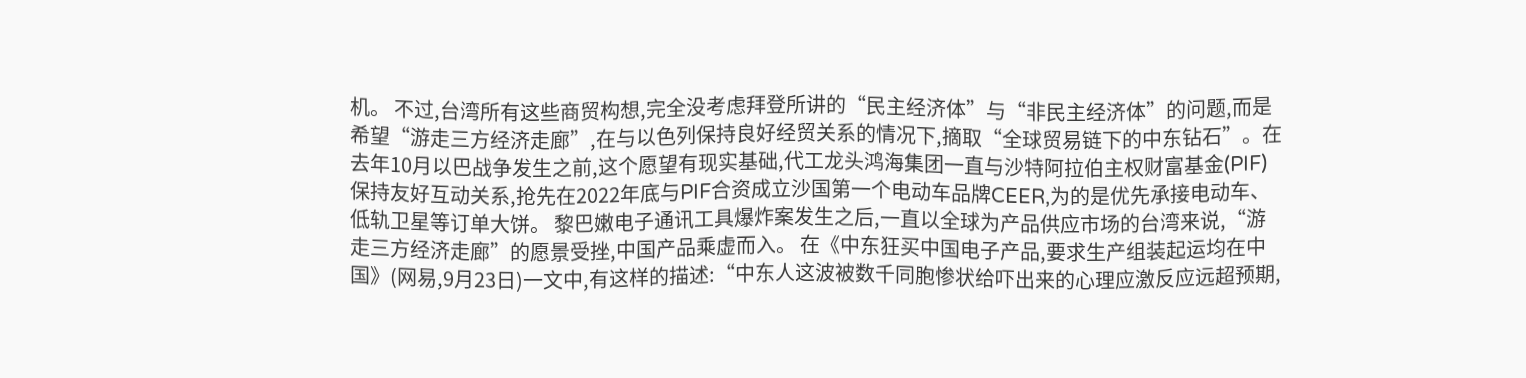机。 不过,台湾所有这些商贸构想,完全没考虑拜登所讲的“民主经济体”与“非民主经济体”的问题,而是希望“游走三方经济走廊”,在与以色列保持良好经贸关系的情况下,摘取“全球贸易链下的中东钻石”。在去年10月以巴战争发生之前,这个愿望有现实基础,代工龙头鸿海集团一直与沙特阿拉伯主权财富基金(PIF)保持友好互动关系,抢先在2022年底与PIF合资成立沙国第一个电动车品牌CEER,为的是优先承接电动车、低轨卫星等订单大饼。 黎巴嫩电子通讯工具爆炸案发生之后,一直以全球为产品供应市场的台湾来说,“游走三方经济走廊”的愿景受挫,中国产品乘虚而入。 在《中东狂买中国电子产品,要求生产组装起运均在中国》(网易,9月23日)一文中,有这样的描述:“中东人这波被数千同胞惨状给吓出来的心理应激反应远超预期,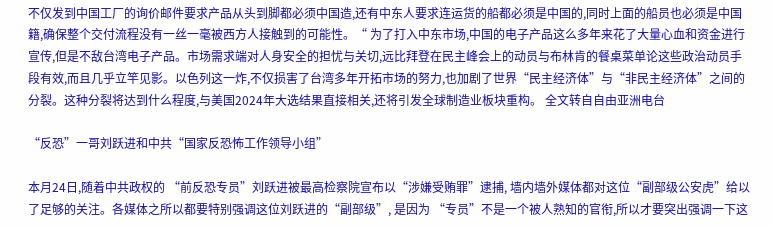不仅发到中国工厂的询价邮件要求产品从头到脚都必须中国造,还有中东人要求连运货的船都必须是中国的,同时上面的船员也必须是中国籍,确保整个交付流程没有一丝一毫被西方人接触到的可能性。“ 为了打入中东市场,中国的电子产品这么多年来花了大量心血和资金进行宣传,但是不敌台湾电子产品。市场需求端对人身安全的担忧与关切,远比拜登在民主峰会上的动员与布林肯的餐桌菜单论这些政治动员手段有效,而且几乎立竿见影。以色列这一炸,不仅损害了台湾多年开拓市场的努力,也加剧了世界“民主经济体”与“非民主经济体”之间的分裂。这种分裂将达到什么程度,与美国2024年大选结果直接相关,还将引发全球制造业板块重构。 全文转自自由亚洲电台

“反恐”一哥刘跃进和中共“国家反恐怖工作领导小组”

本月24日,随着中共政权的 “前反恐专员”刘跃进被最高检察院宣布以“涉嫌受贿罪”逮捕, 墙内墙外媒体都对这位“副部级公安虎”给以了足够的关注。各媒体之所以都要特别强调这位刘跃进的“副部级”, 是因为 “专员”不是一个被人熟知的官衔,所以才要突出强调一下这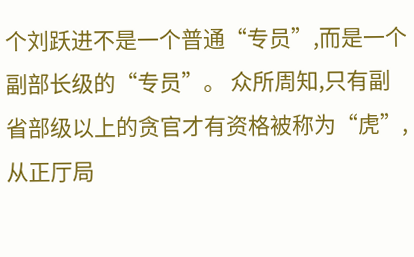个刘跃进不是一个普通“专员”,而是一个副部长级的“专员”。 众所周知,只有副省部级以上的贪官才有资格被称为“虎”,从正厅局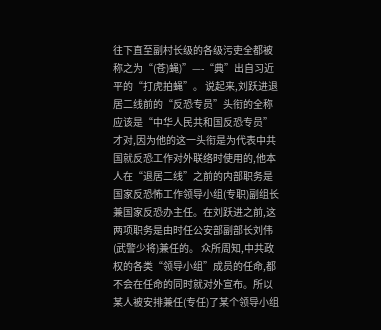往下直至副村长级的各级污吏全都被称之为“(苍)蝇)”—-“典”出自习近平的“打虎拍蝇”。 说起来,刘跃进退居二线前的“反恐专员”头衔的全称应该是“中华人民共和国反恐专员”才对,因为他的这一头衔是为代表中共国就反恐工作对外联络时使用的,他本人在“退居二线”之前的内部职务是国家反恐怖工作领导小组(专职)副组长兼国家反恐办主任。在刘跃进之前,这两项职务是由时任公安部副部长刘伟(武警少将)兼任的。 众所周知,中共政权的各类“领导小组”成员的任命,都不会在任命的同时就对外宣布。所以某人被安排兼任(专任)了某个领导小组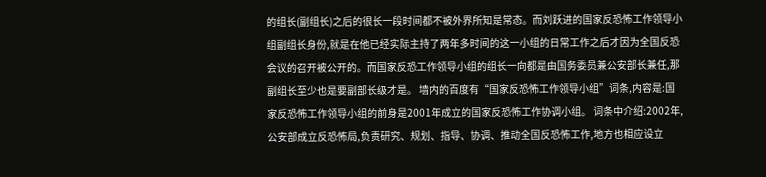的组长(副组长)之后的很长一段时间都不被外界所知是常态。而刘跃进的国家反恐怖工作领导小组副组长身份,就是在他已经实际主持了两年多时间的这一小组的日常工作之后才因为全国反恐会议的召开被公开的。而国家反恐工作领导小组的组长一向都是由国务委员兼公安部长兼任,那副组长至少也是要副部长级才是。 墙内的百度有“国家反恐怖工作领导小组”词条,内容是:国家反恐怖工作领导小组的前身是2001年成立的国家反恐怖工作协调小组。 词条中介绍:2002年,公安部成立反恐怖局,负责研究、规划、指导、协调、推动全国反恐怖工作,地方也相应设立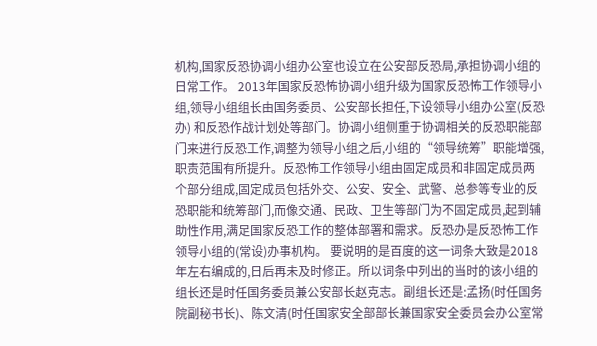机构,国家反恐协调小组办公室也设立在公安部反恐局,承担协调小组的日常工作。 2013年国家反恐怖协调小组升级为国家反恐怖工作领导小组,领导小组组长由国务委员、公安部长担任,下设领导小组办公室(反恐办) 和反恐作战计划处等部门。协调小组侧重于协调相关的反恐职能部门来进行反恐工作,调整为领导小组之后,小组的“领导统筹”职能增强,职责范围有所提升。反恐怖工作领导小组由固定成员和非固定成员两个部分组成,固定成员包括外交、公安、安全、武警、总参等专业的反恐职能和统筹部门,而像交通、民政、卫生等部门为不固定成员,起到辅助性作用,满足国家反恐工作的整体部署和需求。反恐办是反恐怖工作领导小组的(常设)办事机构。 要说明的是百度的这一词条大致是2018年左右编成的,日后再未及时修正。所以词条中列出的当时的该小组的组长还是时任国务委员兼公安部长赵克志。副组长还是:孟扬(时任国务院副秘书长)、陈文清(时任国家安全部部长兼国家安全委员会办公室常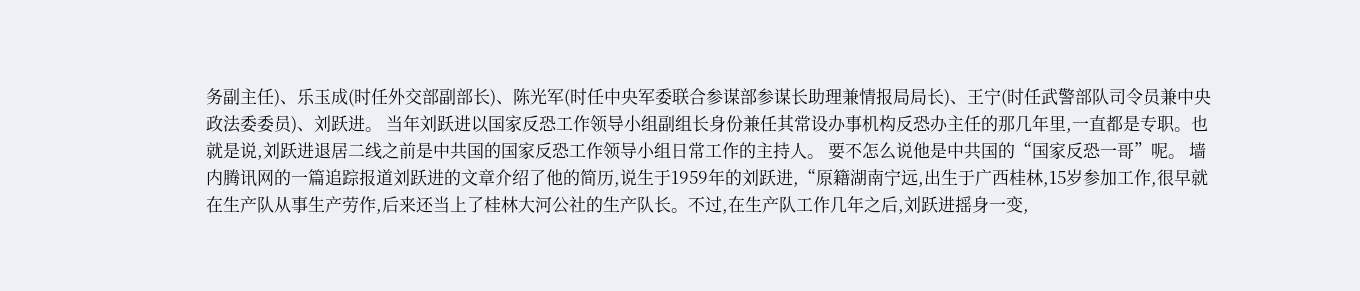务副主任)、乐玉成(时任外交部副部长)、陈光军(时任中央军委联合参谋部参谋长助理兼情报局局长)、王宁(时任武警部队司令员兼中央政法委委员)、刘跃进。 当年刘跃进以国家反恐工作领导小组副组长身份兼任其常设办事机构反恐办主任的那几年里,一直都是专职。也就是说,刘跃进退居二线之前是中共国的国家反恐工作领导小组日常工作的主持人。 要不怎么说他是中共国的“国家反恐一哥”呢。 墙内腾讯网的一篇追踪报道刘跃进的文章介绍了他的简历,说生于1959年的刘跃进,“原籍湖南宁远,出生于广西桂林,15岁参加工作,很早就在生产队从事生产劳作,后来还当上了桂林大河公社的生产队长。不过,在生产队工作几年之后,刘跃进摇身一变,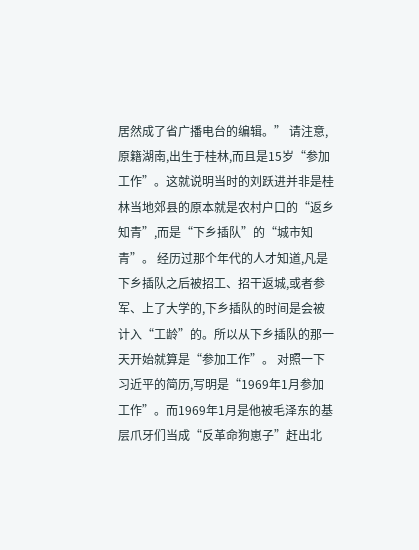居然成了省广播电台的编辑。” 请注意,原籍湖南,出生于桂林,而且是15岁“参加工作”。这就说明当时的刘跃进并非是桂林当地郊县的原本就是农村户口的“返乡知青”,而是“下乡插队”的“城市知青”。 经历过那个年代的人才知道,凡是下乡插队之后被招工、招干返城,或者参军、上了大学的,下乡插队的时间是会被计入“工龄”的。所以从下乡插队的那一天开始就算是“参加工作”。 对照一下习近平的简历,写明是“1969年1月参加工作”。而1969年1月是他被毛泽东的基层爪牙们当成“反革命狗崽子”赶出北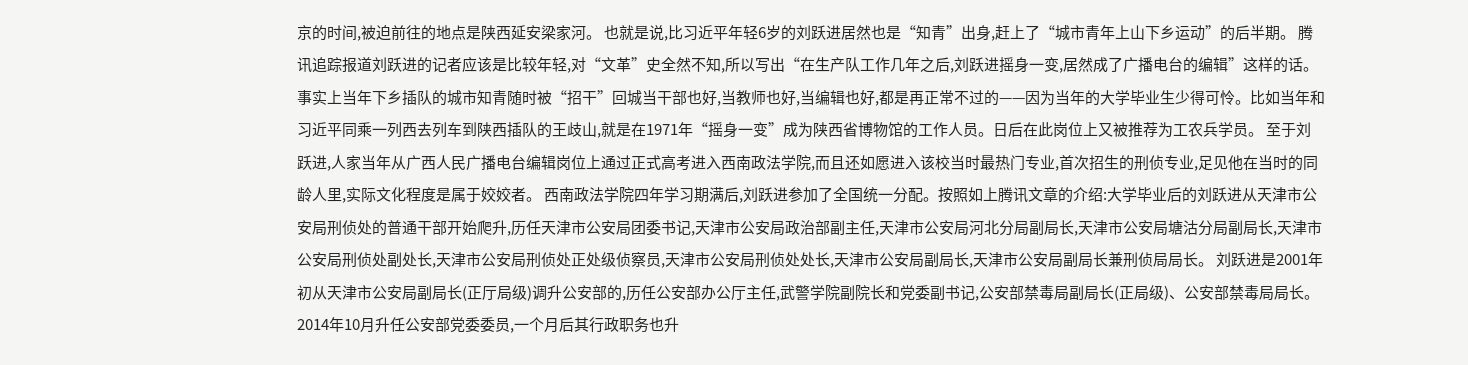京的时间,被迫前往的地点是陕西延安梁家河。 也就是说,比习近平年轻6岁的刘跃进居然也是“知青”出身,赶上了“城市青年上山下乡运动”的后半期。 腾讯追踪报道刘跃进的记者应该是比较年轻,对“文革”史全然不知,所以写出“在生产队工作几年之后,刘跃进摇身一变,居然成了广播电台的编辑”这样的话。事实上当年下乡插队的城市知青随时被“招干”回城当干部也好,当教师也好,当编辑也好,都是再正常不过的——因为当年的大学毕业生少得可怜。比如当年和习近平同乘一列西去列车到陕西插队的王歧山,就是在1971年“摇身一变”成为陕西省博物馆的工作人员。日后在此岗位上又被推荐为工农兵学员。 至于刘跃进,人家当年从广西人民广播电台编辑岗位上通过正式高考进入西南政法学院,而且还如愿进入该校当时最热门专业,首次招生的刑侦专业,足见他在当时的同龄人里,实际文化程度是属于姣姣者。 西南政法学院四年学习期满后,刘跃进参加了全国统一分配。按照如上腾讯文章的介绍:大学毕业后的刘跃进从天津市公安局刑侦处的普通干部开始爬升,历任天津市公安局团委书记,天津市公安局政治部副主任,天津市公安局河北分局副局长,天津市公安局塘沽分局副局长,天津市公安局刑侦处副处长,天津市公安局刑侦处正处级侦察员,天津市公安局刑侦处处长,天津市公安局副局长,天津市公安局副局长兼刑侦局局长。 刘跃进是2001年初从天津市公安局副局长(正厅局级)调升公安部的,历任公安部办公厅主任,武警学院副院长和党委副书记,公安部禁毒局副局长(正局级)、公安部禁毒局局长。2014年10月升任公安部党委委员,一个月后其行政职务也升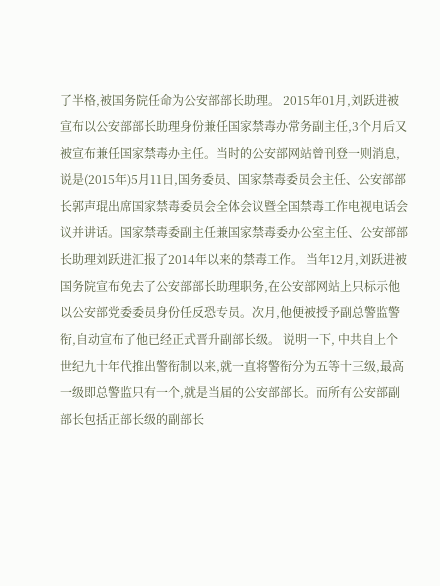了半格,被国务院任命为公安部部长助理。 2015年01月,刘跃进被宣布以公安部部长助理身份兼任国家禁毒办常务副主任,3个月后又被宣布兼任国家禁毒办主任。当时的公安部网站曾刊登一则消息,说是(2015年)5月11日,国务委员、国家禁毒委员会主任、公安部部长郭声琨出席国家禁毒委员会全体会议暨全国禁毒工作电视电话会议并讲话。国家禁毒委副主任兼国家禁毒委办公室主任、公安部部长助理刘跃进汇报了2014年以来的禁毒工作。 当年12月,刘跃进被国务院宣布免去了公安部部长助理职务,在公安部网站上只标示他以公安部党委委员身份任反恐专员。次月,他便被授予副总警监警衔,自动宣布了他已经正式晋升副部长级。 说明一下, 中共自上个世纪九十年代推出警衔制以来,就一直将警衔分为五等十三级,最高一级即总警监只有一个,就是当届的公安部部长。而所有公安部副部长包括正部长级的副部长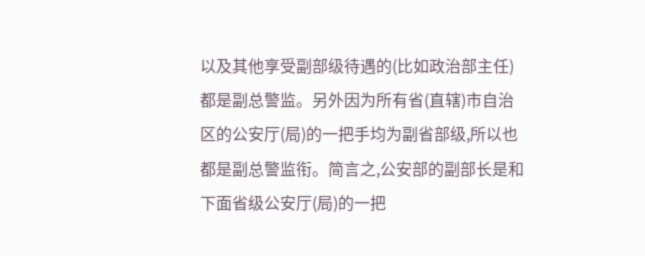以及其他享受副部级待遇的(比如政治部主任)都是副总警监。另外因为所有省(直辖)市自治区的公安厅(局)的一把手均为副省部级,所以也都是副总警监衔。简言之,公安部的副部长是和下面省级公安厅(局)的一把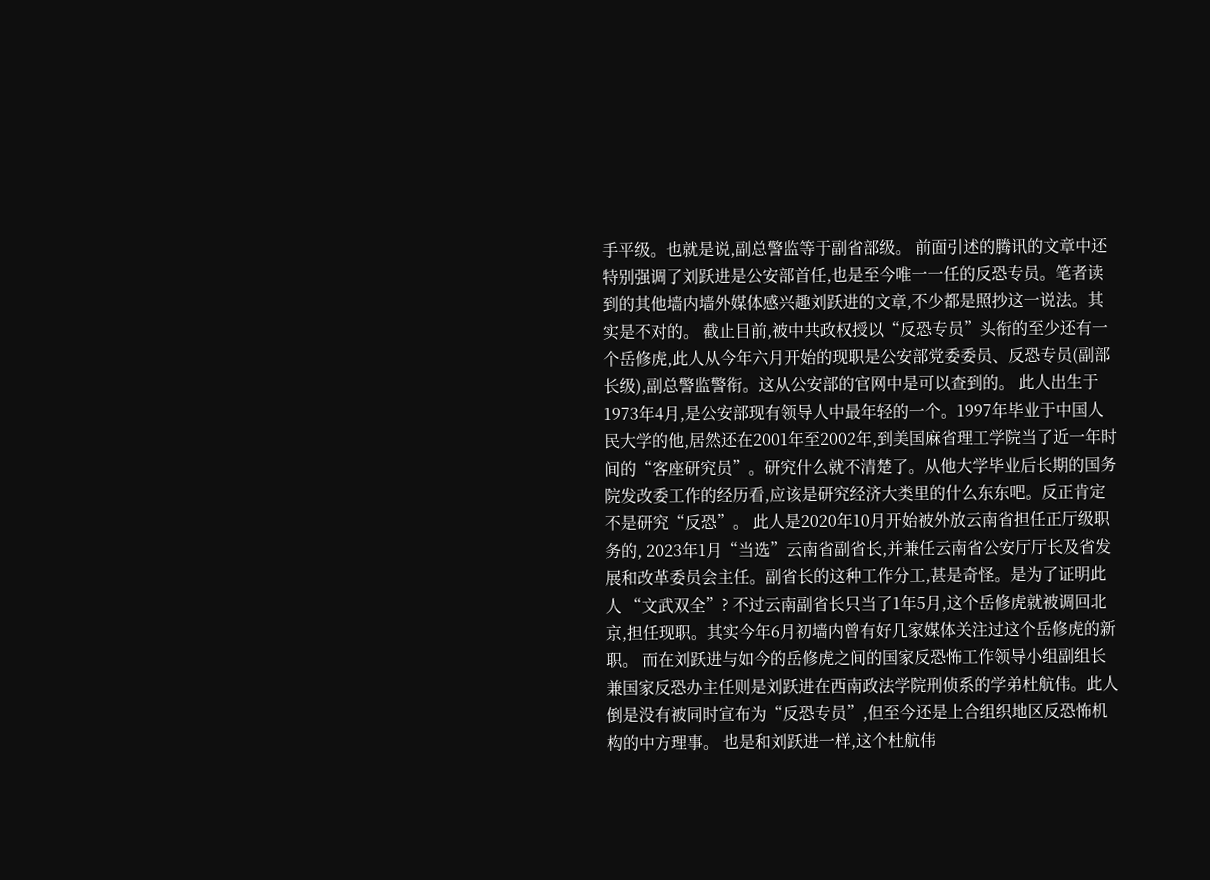手平级。也就是说,副总警监等于副省部级。 前面引述的腾讯的文章中还特别强调了刘跃进是公安部首任,也是至今唯一一任的反恐专员。笔者读到的其他墙内墙外媒体感兴趣刘跃进的文章,不少都是照抄这一说法。其实是不对的。 截止目前,被中共政权授以“反恐专员”头衔的至少还有一个岳修虎,此人从今年六月开始的现职是公安部党委委员、反恐专员(副部长级),副总警监警衔。这从公安部的官网中是可以查到的。 此人出生于1973年4月,是公安部现有领导人中最年轻的一个。1997年毕业于中国人民大学的他,居然还在2001年至2002年,到美国麻省理工学院当了近一年时间的“客座研究员”。研究什么就不清楚了。从他大学毕业后长期的国务院发改委工作的经历看,应该是研究经济大类里的什么东东吧。反正肯定不是研究“反恐”。 此人是2020年10月开始被外放云南省担任正厅级职务的, 2023年1月“当选”云南省副省长,并兼任云南省公安厅厅长及省发展和改革委员会主任。副省长的这种工作分工,甚是奇怪。是为了证明此人 “文武双全”? 不过云南副省长只当了1年5月,这个岳修虎就被调回北京,担任现职。其实今年6月初墙内曾有好几家媒体关注过这个岳修虎的新职。 而在刘跃进与如今的岳修虎之间的国家反恐怖工作领导小组副组长兼国家反恐办主任则是刘跃进在西南政法学院刑侦系的学弟杜航伟。此人倒是没有被同时宣布为“反恐专员”,但至今还是上合组织地区反恐怖机构的中方理事。 也是和刘跃进一样,这个杜航伟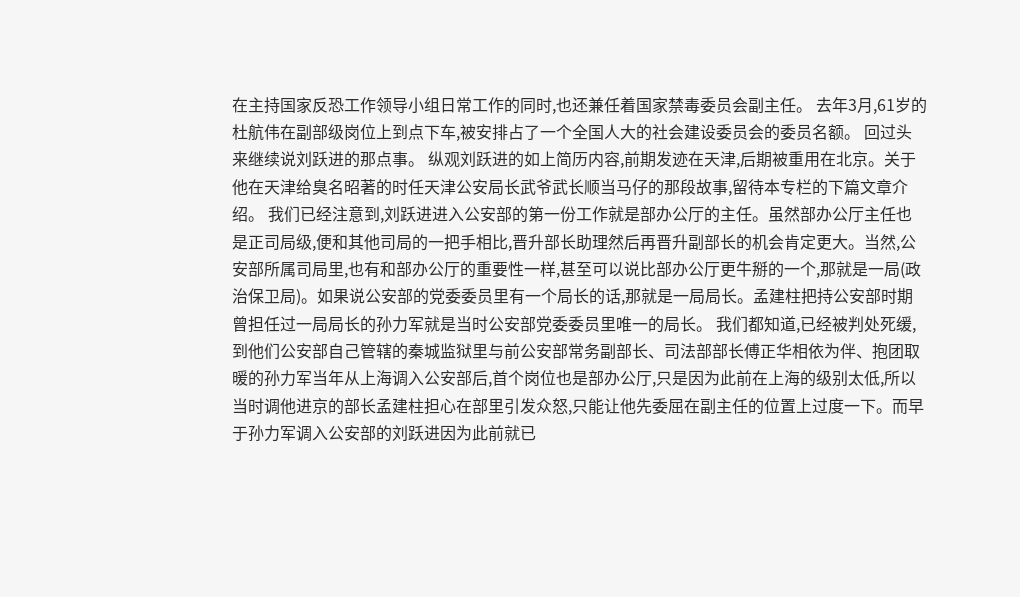在主持国家反恐工作领导小组日常工作的同时,也还兼任着国家禁毒委员会副主任。 去年3月,61岁的杜航伟在副部级岗位上到点下车,被安排占了一个全国人大的社会建设委员会的委员名额。 回过头来继续说刘跃进的那点事。 纵观刘跃进的如上简历内容,前期发迹在天津,后期被重用在北京。关于他在天津给臭名昭著的时任天津公安局长武爷武长顺当马仔的那段故事,留待本专栏的下篇文章介绍。 我们已经注意到,刘跃进进入公安部的第一份工作就是部办公厅的主任。虽然部办公厅主任也是正司局级,便和其他司局的一把手相比,晋升部长助理然后再晋升副部长的机会肯定更大。当然,公安部所属司局里,也有和部办公厅的重要性一样,甚至可以说比部办公厅更牛掰的一个,那就是一局(政治保卫局)。如果说公安部的党委委员里有一个局长的话,那就是一局局长。孟建柱把持公安部时期曾担任过一局局长的孙力军就是当时公安部党委委员里唯一的局长。 我们都知道,已经被判处死缓,到他们公安部自己管辖的秦城监狱里与前公安部常务副部长、司法部部长傅正华相依为伴、抱团取暖的孙力军当年从上海调入公安部后,首个岗位也是部办公厅,只是因为此前在上海的级别太低,所以当时调他进京的部长孟建柱担心在部里引发众怒,只能让他先委屈在副主任的位置上过度一下。而早于孙力军调入公安部的刘跃进因为此前就已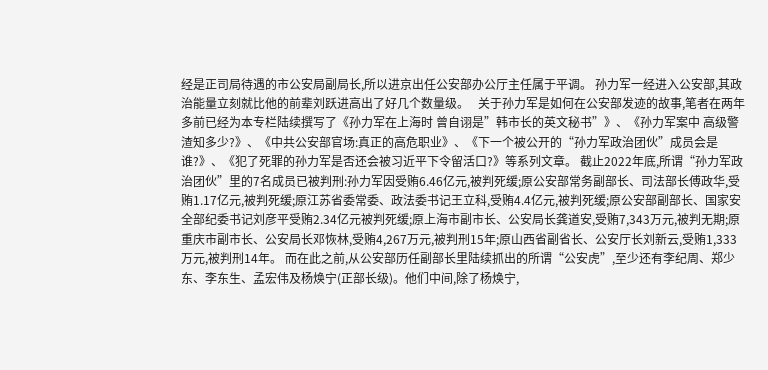经是正司局待遇的市公安局副局长,所以进京出任公安部办公厅主任属于平调。 孙力军一经进入公安部,其政治能量立刻就比他的前辈刘跃进高出了好几个数量级。   关于孙力军是如何在公安部发迹的故事,笔者在两年多前已经为本专栏陆续撰写了《孙力军在上海时 曾自诩是”韩市长的英文秘书”》、《孙力军案中 高级警渣知多少?》、《中共公安部官场:真正的高危职业》、《下一个被公开的“孙力军政治团伙”成员会是谁?》、《犯了死罪的孙力军是否还会被习近平下令留活口?》等系列文章。 截止2022年底,所谓“孙力军政治团伙”里的7名成员已被判刑:孙力军因受贿6.46亿元,被判死缓;原公安部常务副部长、司法部长傅政华,受贿1.17亿元,被判死缓;原江苏省委常委、政法委书记王立科,受贿4.4亿元,被判死缓;原公安部副部长、国家安全部纪委书记刘彦平受贿2.34亿元被判死缓;原上海市副市长、公安局长龚道安,受贿7,343万元,被判无期;原重庆市副市长、公安局长邓恢林,受贿4,267万元,被判刑15年;原山西省副省长、公安厅长刘新云,受贿1,333万元,被判刑14年。 而在此之前,从公安部历任副部长里陆续抓出的所谓“公安虎”,至少还有李纪周、郑少东、李东生、孟宏伟及杨焕宁(正部长级)。他们中间,除了杨焕宁,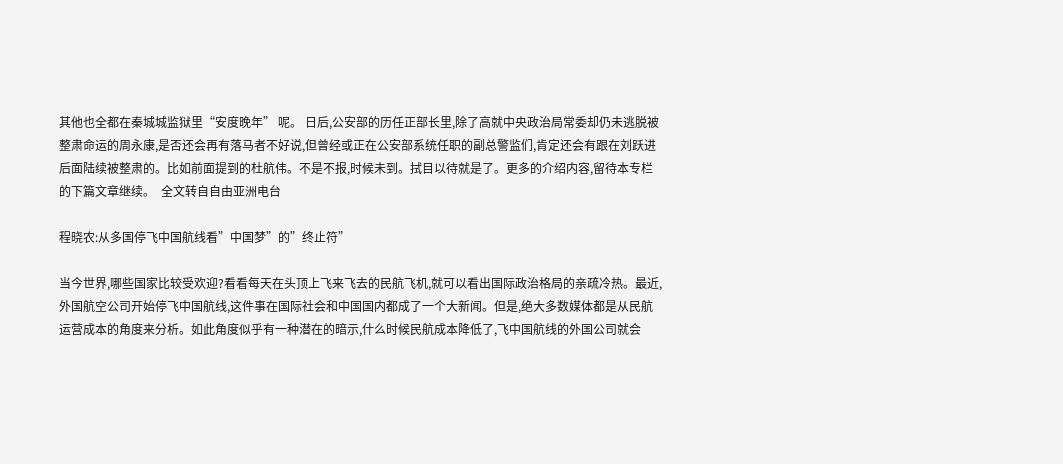其他也全都在秦城城监狱里“安度晚年” 呢。 日后,公安部的历任正部长里,除了高就中央政治局常委却仍未逃脱被整肃命运的周永康,是否还会再有落马者不好说,但曾经或正在公安部系统任职的副总警监们,肯定还会有跟在刘跃进后面陆续被整肃的。比如前面提到的杜航伟。不是不报,时候未到。拭目以待就是了。更多的介绍内容,留待本专栏的下篇文章继续。  全文转自自由亚洲电台

程晓农:从多国停飞中国航线看”中国梦”的”终止符”

当今世界,哪些国家比较受欢迎?看看每天在头顶上飞来飞去的民航飞机,就可以看出国际政治格局的亲疏冷热。最近,外国航空公司开始停飞中国航线,这件事在国际社会和中国国内都成了一个大新闻。但是,绝大多数媒体都是从民航运营成本的角度来分析。如此角度似乎有一种潜在的暗示,什么时候民航成本降低了,飞中国航线的外国公司就会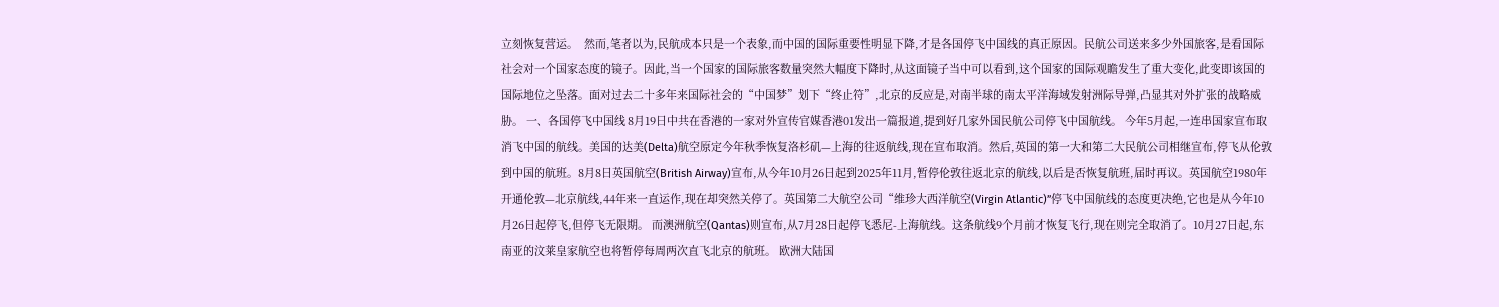立刻恢复营运。  然而,笔者以为,民航成本只是一个表象,而中国的国际重要性明显下降,才是各国停飞中国线的真正原因。民航公司送来多少外国旅客,是看国际社会对一个国家态度的镜子。因此,当一个国家的国际旅客数量突然大幅度下降时,从这面镜子当中可以看到,这个国家的国际观瞻发生了重大变化,此变即该国的国际地位之坠落。面对过去二十多年来国际社会的“中国梦”划下“终止符”,北京的反应是,对南半球的南太平洋海域发射洲际导弹,凸显其对外扩张的战略威胁。 一、各国停飞中国线 8月19日中共在香港的一家对外宣传官媒香港01发出一篇报道,提到好几家外国民航公司停飞中国航线。 今年5月起,一连串国家宣布取消飞中国的航线。美国的达美(Delta)航空原定今年秋季恢复洛杉矶—上海的往返航线,现在宣布取消。然后,英国的第一大和第二大民航公司相继宣布,停飞从伦敦到中国的航班。8月8日英国航空(British Airway)宣布,从今年10月26日起到2025年11月,暂停伦敦往返北京的航线,以后是否恢复航班,届时再议。英国航空1980年开通伦敦—北京航线,44年来一直运作,现在却突然关停了。英国第二大航空公司“维珍大西洋航空(Virgin Atlantic)”停飞中国航线的态度更决绝,它也是从今年10月26日起停飞,但停飞无限期。 而澳洲航空(Qantas)则宣布,从7月28日起停飞悉尼-上海航线。这条航线9个月前才恢复飞行,现在则完全取消了。10月27日起,东南亚的汶莱皇家航空也将暂停每周两次直飞北京的航班。 欧洲大陆国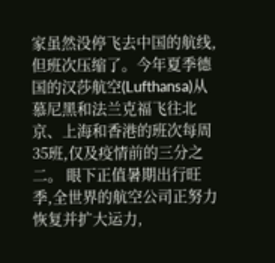家虽然没停飞去中国的航线,但班次压缩了。今年夏季德国的汉莎航空(Lufthansa)从慕尼黑和法兰克福飞往北京、上海和香港的班次每周35班,仅及疫情前的三分之二。 眼下正值暑期出行旺季,全世界的航空公司正努力恢复并扩大运力,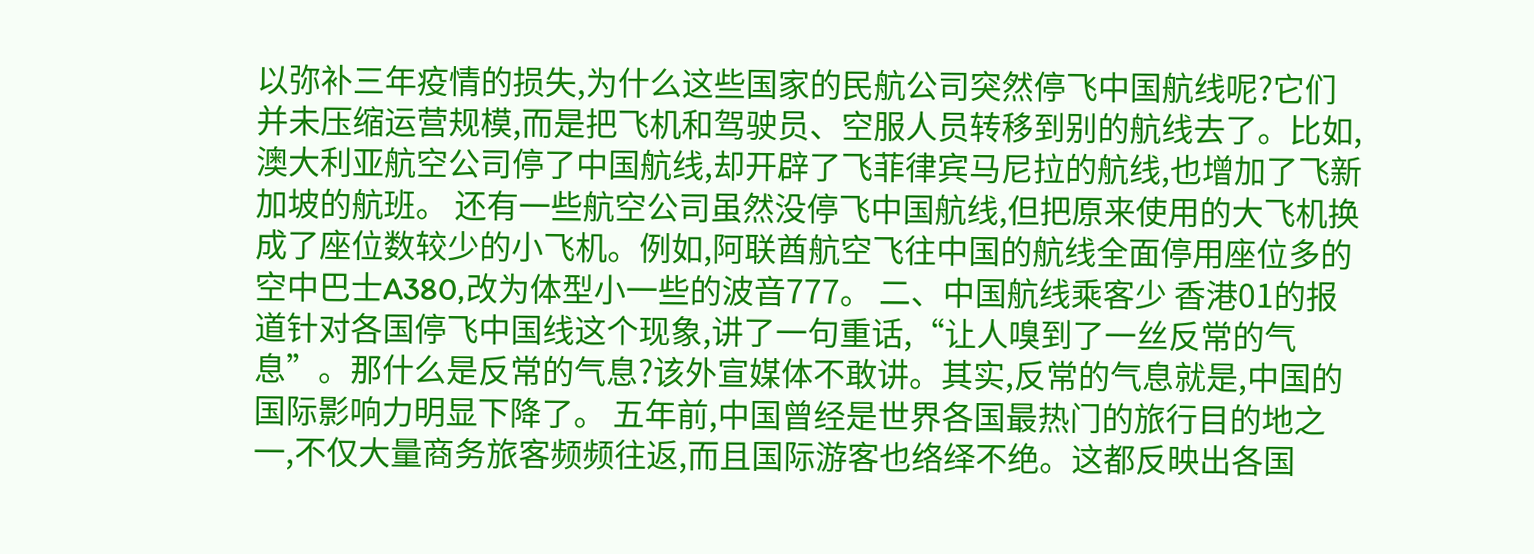以弥补三年疫情的损失,为什么这些国家的民航公司突然停飞中国航线呢?它们并未压缩运营规模,而是把飞机和驾驶员、空服人员转移到别的航线去了。比如,澳大利亚航空公司停了中国航线,却开辟了飞菲律宾马尼拉的航线,也增加了飞新加坡的航班。 还有一些航空公司虽然没停飞中国航线,但把原来使用的大飞机换成了座位数较少的小飞机。例如,阿联酋航空飞往中国的航线全面停用座位多的空中巴士A380,改为体型小一些的波音777。 二、中国航线乘客少 香港01的报道针对各国停飞中国线这个现象,讲了一句重话,“让人嗅到了一丝反常的气息”。那什么是反常的气息?该外宣媒体不敢讲。其实,反常的气息就是,中国的国际影响力明显下降了。 五年前,中国曾经是世界各国最热门的旅行目的地之一,不仅大量商务旅客频频往返,而且国际游客也络绎不绝。这都反映出各国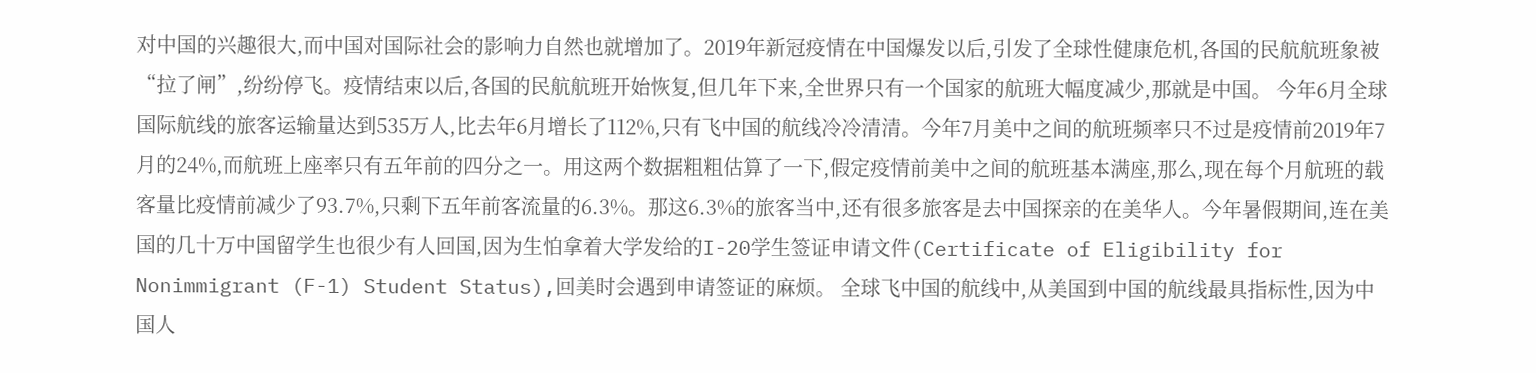对中国的兴趣很大,而中国对国际社会的影响力自然也就增加了。2019年新冠疫情在中国爆发以后,引发了全球性健康危机,各国的民航航班象被“拉了闸”,纷纷停飞。疫情结束以后,各国的民航航班开始恢复,但几年下来,全世界只有一个国家的航班大幅度减少,那就是中国。 今年6月全球国际航线的旅客运输量达到535万人,比去年6月增长了112%,只有飞中国的航线冷冷清清。今年7月美中之间的航班频率只不过是疫情前2019年7月的24%,而航班上座率只有五年前的四分之一。用这两个数据粗粗估算了一下,假定疫情前美中之间的航班基本满座,那么,现在每个月航班的载客量比疫情前减少了93.7%,只剩下五年前客流量的6.3%。那这6.3%的旅客当中,还有很多旅客是去中国探亲的在美华人。今年暑假期间,连在美国的几十万中国留学生也很少有人回国,因为生怕拿着大学发给的I-20学生签证申请文件(Certificate of Eligibility for Nonimmigrant (F-1) Student Status),回美时会遇到申请签证的麻烦。 全球飞中国的航线中,从美国到中国的航线最具指标性,因为中国人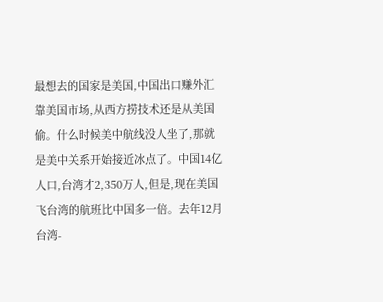最想去的国家是美国,中国出口赚外汇靠美国市场,从西方捞技术还是从美国偷。什么时候美中航线没人坐了,那就是美中关系开始接近冰点了。中国14亿人口,台湾才2,350万人,但是,现在美国飞台湾的航班比中国多一倍。去年12月台湾-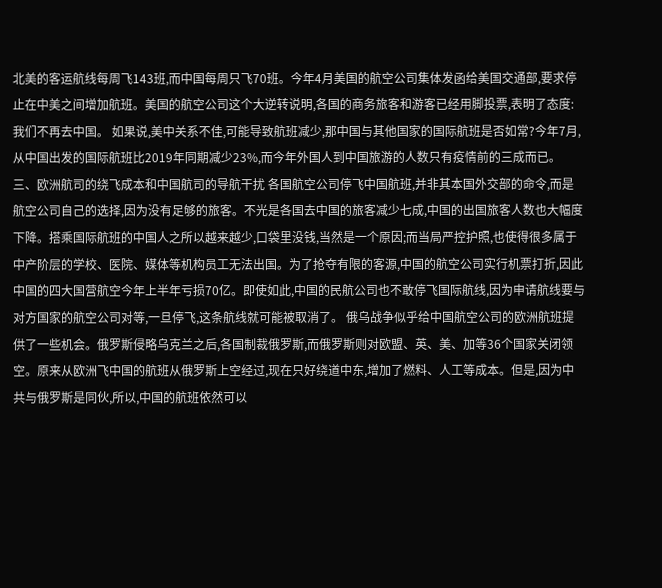北美的客运航线每周飞143班,而中国每周只飞70班。今年4月美国的航空公司集体发函给美国交通部,要求停止在中美之间增加航班。美国的航空公司这个大逆转说明,各国的商务旅客和游客已经用脚投票,表明了态度:我们不再去中国。 如果说,美中关系不佳,可能导致航班减少,那中国与其他国家的国际航班是否如常?今年7月,从中国出发的国际航班比2019年同期减少23%,而今年外国人到中国旅游的人数只有疫情前的三成而已。 三、欧洲航司的绕飞成本和中国航司的导航干扰 各国航空公司停飞中国航班,并非其本国外交部的命令,而是航空公司自己的选择,因为没有足够的旅客。不光是各国去中国的旅客减少七成,中国的出国旅客人数也大幅度下降。搭乘国际航班的中国人之所以越来越少,口袋里没钱,当然是一个原因;而当局严控护照,也使得很多属于中产阶层的学校、医院、媒体等机构员工无法出国。为了抢夺有限的客源,中国的航空公司实行机票打折,因此中国的四大国营航空今年上半年亏损70亿。即使如此,中国的民航公司也不敢停飞国际航线,因为申请航线要与对方国家的航空公司对等,一旦停飞,这条航线就可能被取消了。 俄乌战争似乎给中国航空公司的欧洲航班提供了一些机会。俄罗斯侵略乌克兰之后,各国制裁俄罗斯,而俄罗斯则对欧盟、英、美、加等36个国家关闭领空。原来从欧洲飞中国的航班从俄罗斯上空经过,现在只好绕道中东,增加了燃料、人工等成本。但是,因为中共与俄罗斯是同伙,所以,中国的航班依然可以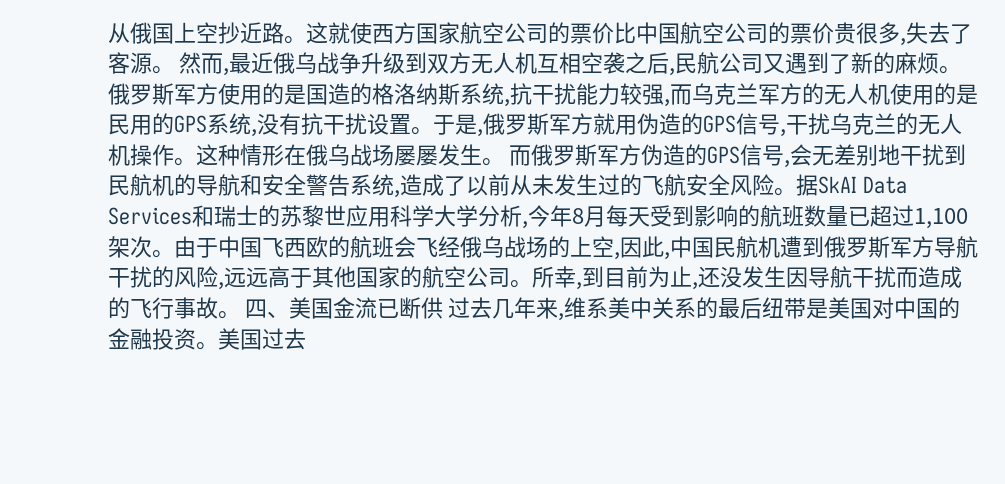从俄国上空抄近路。这就使西方国家航空公司的票价比中国航空公司的票价贵很多,失去了客源。 然而,最近俄乌战争升级到双方无人机互相空袭之后,民航公司又遇到了新的麻烦。俄罗斯军方使用的是国造的格洛纳斯系统,抗干扰能力较强,而乌克兰军方的无人机使用的是民用的GPS系统,没有抗干扰设置。于是,俄罗斯军方就用伪造的GPS信号,干扰乌克兰的无人机操作。这种情形在俄乌战场屡屡发生。 而俄罗斯军方伪造的GPS信号,会无差别地干扰到民航机的导航和安全警告系统,造成了以前从未发生过的飞航安全风险。据SkAI Data Services和瑞士的苏黎世应用科学大学分析,今年8月每天受到影响的航班数量已超过1,100架次。由于中国飞西欧的航班会飞经俄乌战场的上空,因此,中国民航机遭到俄罗斯军方导航干扰的风险,远远高于其他国家的航空公司。所幸,到目前为止,还没发生因导航干扰而造成的飞行事故。 四、美国金流已断供 过去几年来,维系美中关系的最后纽带是美国对中国的金融投资。美国过去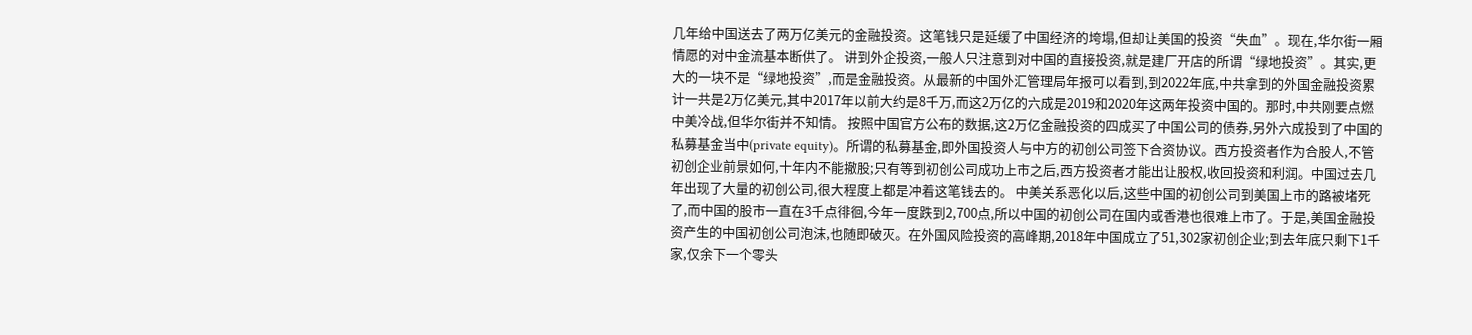几年给中国送去了两万亿美元的金融投资。这笔钱只是延缓了中国经济的垮塌,但却让美国的投资“失血”。现在,华尔街一厢情愿的对中金流基本断供了。 讲到外企投资,一般人只注意到对中国的直接投资,就是建厂开店的所谓“绿地投资”。其实,更大的一块不是“绿地投资”,而是金融投资。从最新的中国外汇管理局年报可以看到,到2022年底,中共拿到的外国金融投资累计一共是2万亿美元,其中2017年以前大约是8千万,而这2万亿的六成是2019和2020年这两年投资中国的。那时,中共刚要点燃中美冷战,但华尔街并不知情。 按照中国官方公布的数据,这2万亿金融投资的四成买了中国公司的债券,另外六成投到了中国的私募基金当中(private equity)。所谓的私募基金,即外国投资人与中方的初创公司签下合资协议。西方投资者作为合股人,不管初创企业前景如何,十年内不能撤股;只有等到初创公司成功上市之后,西方投资者才能出让股权,收回投资和利润。中国过去几年出现了大量的初创公司,很大程度上都是冲着这笔钱去的。 中美关系恶化以后,这些中国的初创公司到美国上市的路被堵死了,而中国的股市一直在3千点徘徊,今年一度跌到2,700点,所以中国的初创公司在国内或香港也很难上市了。于是,美国金融投资产生的中国初创公司泡沫,也随即破灭。在外国风险投资的高峰期,2018年中国成立了51,302家初创企业;到去年底只剩下1千家,仅余下一个零头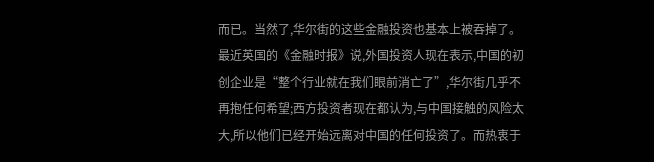而已。当然了,华尔街的这些金融投资也基本上被吞掉了。 最近英国的《金融时报》说,外国投资人现在表示,中国的初创企业是“整个行业就在我们眼前消亡了”,华尔街几乎不再抱任何希望;西方投资者现在都认为,与中国接触的风险太大,所以他们已经开始远离对中国的任何投资了。而热衷于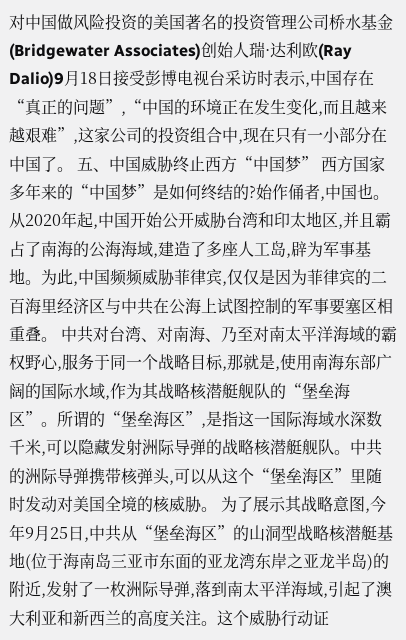对中国做风险投资的美国著名的投资管理公司桥水基金(Bridgewater Associates)创始人瑞·达利欧(Ray Dalio)9月18日接受彭博电视台采访时表示,中国存在“真正的问题”,“中国的环境正在发生变化,而且越来越艰难”,这家公司的投资组合中,现在只有一小部分在中国了。 五、中国威胁终止西方“中国梦” 西方国家多年来的“中国梦”是如何终结的?始作俑者,中国也。从2020年起,中国开始公开威胁台湾和印太地区,并且霸占了南海的公海海域,建造了多座人工岛,辟为军事基地。为此,中国频频威胁菲律宾,仅仅是因为菲律宾的二百海里经济区与中共在公海上试图控制的军事要塞区相重叠。 中共对台湾、对南海、乃至对南太平洋海域的霸权野心,服务于同一个战略目标,那就是,使用南海东部广阔的国际水域,作为其战略核潜艇舰队的“堡垒海区”。所谓的“堡垒海区”,是指这一国际海域水深数千米,可以隐藏发射洲际导弹的战略核潜艇舰队。中共的洲际导弹携带核弹头,可以从这个“堡垒海区”里随时发动对美国全境的核威胁。 为了展示其战略意图,今年9月25日,中共从“堡垒海区”的山洞型战略核潜艇基地(位于海南岛三亚市东面的亚龙湾东岸之亚龙半岛)的附近,发射了一枚洲际导弹,落到南太平洋海域,引起了澳大利亚和新西兰的高度关注。这个威胁行动证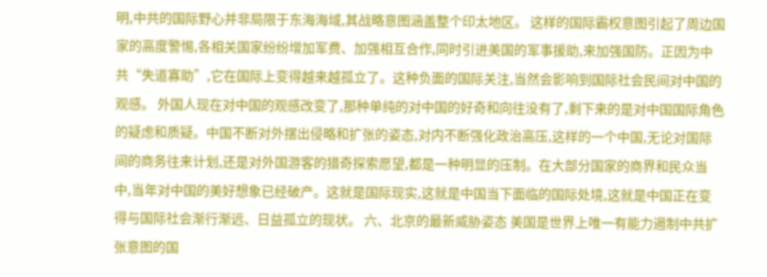明,中共的国际野心并非局限于东海海域,其战略意图涵盖整个印太地区。 这样的国际霸权意图引起了周边国家的高度警惕,各相关国家纷纷增加军费、加强相互合作,同时引进美国的军事援助,来加强国防。正因为中共“失道寡助”,它在国际上变得越来越孤立了。这种负面的国际关注,当然会影响到国际社会民间对中国的观感。 外国人现在对中国的观感改变了,那种单纯的对中国的好奇和向往没有了,剩下来的是对中国国际角色的疑虑和质疑。中国不断对外摆出侵略和扩张的姿态,对内不断强化政治高压,这样的一个中国,无论对国际间的商务往来计划,还是对外国游客的猎奇探索愿望,都是一种明显的压制。在大部分国家的商界和民众当中,当年对中国的美好想象已经破产。这就是国际现实,这就是中国当下面临的国际处境,这就是中国正在变得与国际社会渐行渐远、日益孤立的现状。 六、北京的最新威胁姿态 美国是世界上唯一有能力遏制中共扩张意图的国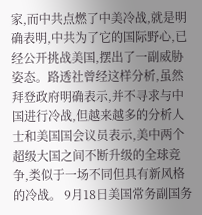家,而中共点燃了中美冷战,就是明确表明,中共为了它的国际野心,已经公开挑战美国,摆出了一副威胁姿态。路透社曾经这样分析,虽然拜登政府明确表示,并不寻求与中国进行冷战,但越来越多的分析人士和美国国会议员表示,美中两个超级大国之间不断升级的全球竞争,类似于一场不同但具有新风格的冷战。 9月18日美国常务副国务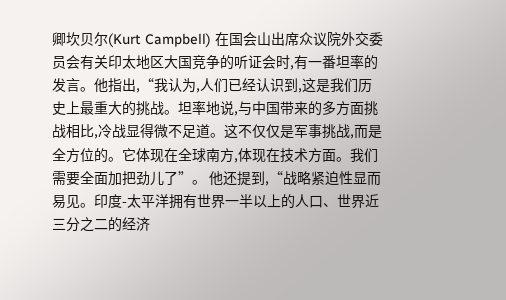卿坎贝尔(Kurt Campbell) 在国会山出席众议院外交委员会有关印太地区大国竞争的听证会时,有一番坦率的发言。他指出,“我认为,人们已经认识到,这是我们历史上最重大的挑战。坦率地说,与中国带来的多方面挑战相比,冷战显得微不足道。这不仅仅是军事挑战,而是全方位的。它体现在全球南方,体现在技术方面。我们需要全面加把劲儿了”。 他还提到,“战略紧迫性显而易见。印度-太平洋拥有世界一半以上的人口、世界近三分之二的经济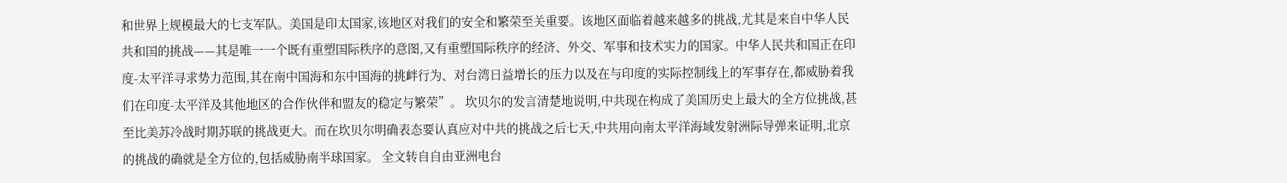和世界上规模最大的七支军队。美国是印太国家,该地区对我们的安全和繁荣至关重要。该地区面临着越来越多的挑战,尤其是来自中华人民共和国的挑战——其是唯一一个既有重塑国际秩序的意图,又有重塑国际秩序的经济、外交、军事和技术实力的国家。中华人民共和国正在印度-太平洋寻求势力范围,其在南中国海和东中国海的挑衅行为、对台湾日益增长的压力以及在与印度的实际控制线上的军事存在,都威胁着我们在印度-太平洋及其他地区的合作伙伴和盟友的稳定与繁荣”。 坎贝尔的发言清楚地说明,中共现在构成了美国历史上最大的全方位挑战,甚至比美苏冷战时期苏联的挑战更大。而在坎贝尔明确表态要认真应对中共的挑战之后七天,中共用向南太平洋海域发射洲际导弹来证明,北京的挑战的确就是全方位的,包括威胁南半球国家。 全文转自自由亚洲电台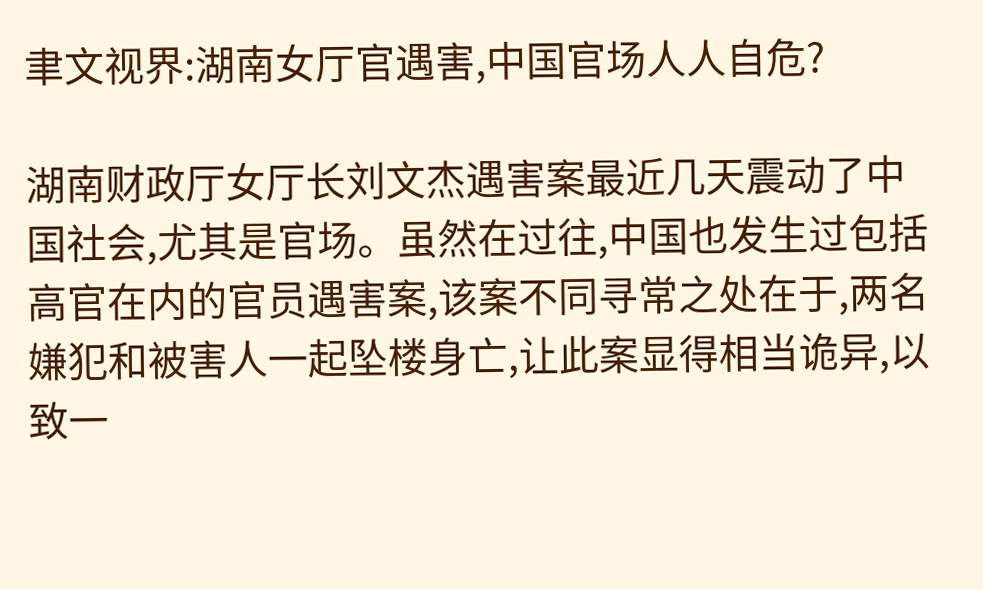聿文视界:湖南女厅官遇害,中国官场人人自危?

湖南财政厅女厅长刘文杰遇害案最近几天震动了中国社会,尤其是官场。虽然在过往,中国也发生过包括高官在内的官员遇害案,该案不同寻常之处在于,两名嫌犯和被害人一起坠楼身亡,让此案显得相当诡异,以致一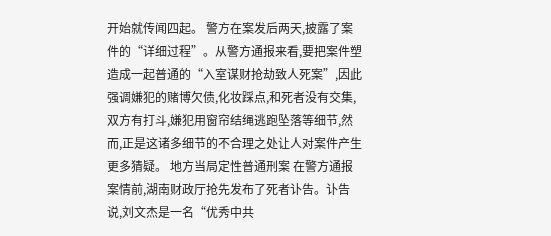开始就传闻四起。 警方在案发后两天,披露了案件的“详细过程”。从警方通报来看,要把案件塑造成一起普通的“入室谋财抢劫致人死案”,因此强调嫌犯的赌博欠债,化妆踩点,和死者没有交集,双方有打斗,嫌犯用窗帘结绳逃跑坠落等细节,然而,正是这诸多细节的不合理之处让人对案件产生更多猜疑。 地方当局定性普通刑案 在警方通报案情前,湖南财政厅抢先发布了死者讣告。讣告说,刘文杰是一名“优秀中共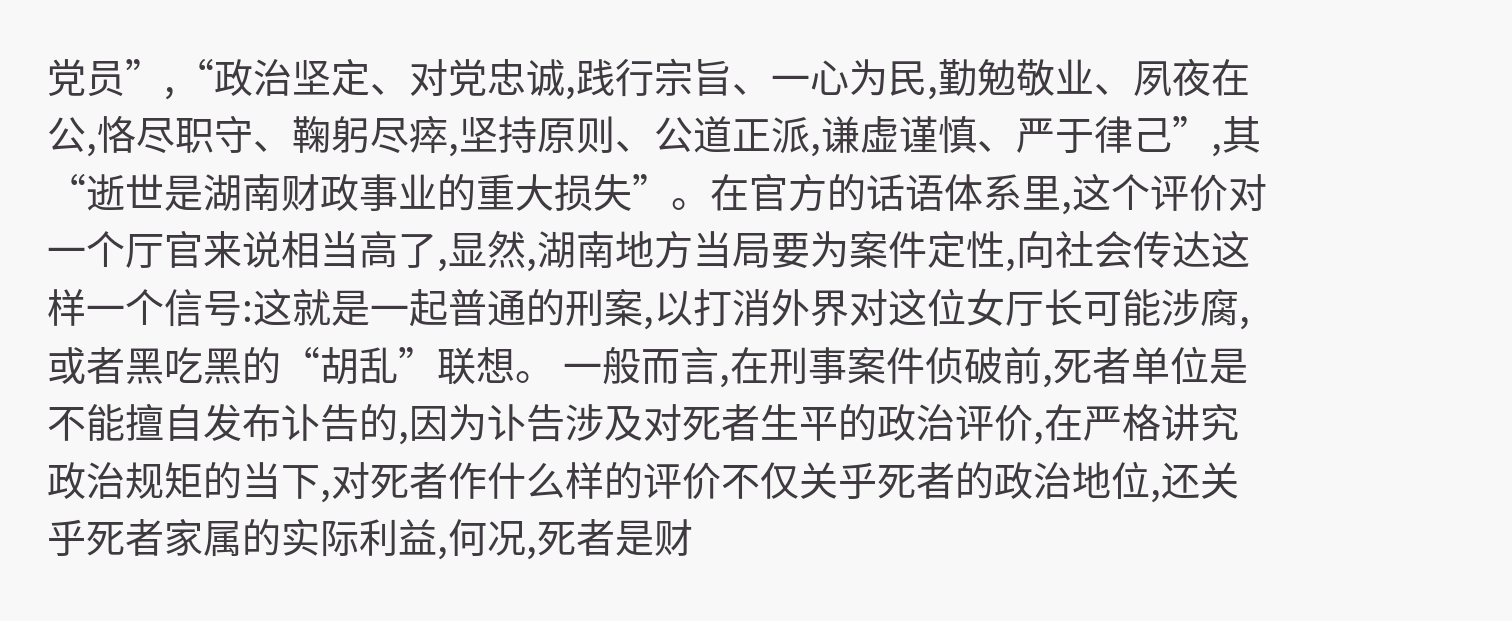党员”,“政治坚定、对党忠诚,践行宗旨、一心为民,勤勉敬业、夙夜在公,恪尽职守、鞠躬尽瘁,坚持原则、公道正派,谦虚谨慎、严于律己”,其“逝世是湖南财政事业的重大损失”。在官方的话语体系里,这个评价对一个厅官来说相当高了,显然,湖南地方当局要为案件定性,向社会传达这样一个信号:这就是一起普通的刑案,以打消外界对这位女厅长可能涉腐,或者黑吃黑的“胡乱”联想。 一般而言,在刑事案件侦破前,死者单位是不能擅自发布讣告的,因为讣告涉及对死者生平的政治评价,在严格讲究政治规矩的当下,对死者作什么样的评价不仅关乎死者的政治地位,还关乎死者家属的实际利益,何况,死者是财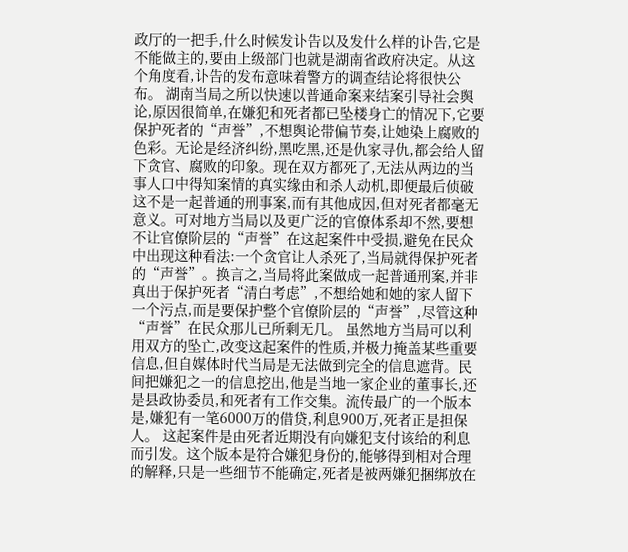政厅的一把手,什么时候发讣告以及发什么样的讣告,它是不能做主的,要由上级部门也就是湖南省政府决定。从这个角度看,讣告的发布意味着警方的调查结论将很快公布。 湖南当局之所以快速以普通命案来结案引导社会舆论,原因很简单,在嫌犯和死者都已坠楼身亡的情况下,它要保护死者的“声誉”,不想舆论带偏节奏,让她染上腐败的色彩。无论是经济纠纷,黑吃黑,还是仇家寻仇,都会给人留下贪官、腐败的印象。现在双方都死了,无法从两边的当事人口中得知案情的真实缘由和杀人动机,即便最后侦破这不是一起普通的刑事案,而有其他成因,但对死者都毫无意义。可对地方当局以及更广泛的官僚体系却不然,要想不让官僚阶层的“声誉”在这起案件中受损,避免在民众中出现这种看法:一个贪官让人杀死了,当局就得保护死者的“声誉”。换言之,当局将此案做成一起普通刑案,并非真出于保护死者“清白考虑”,不想给她和她的家人留下一个污点,而是要保护整个官僚阶层的“声誉”,尽管这种“声誉”在民众那儿已所剩无几。 虽然地方当局可以利用双方的坠亡,改变这起案件的性质,并极力掩盖某些重要信息,但自媒体时代当局是无法做到完全的信息遮背。民间把嫌犯之一的信息挖出,他是当地一家企业的董事长,还是县政协委员,和死者有工作交集。流传最广的一个版本是,嫌犯有一笔6000万的借贷,利息900万,死者正是担保人。 这起案件是由死者近期没有向嫌犯支付该给的利息而引发。这个版本是符合嫌犯身份的,能够得到相对合理的解释,只是一些细节不能确定,死者是被两嫌犯捆绑放在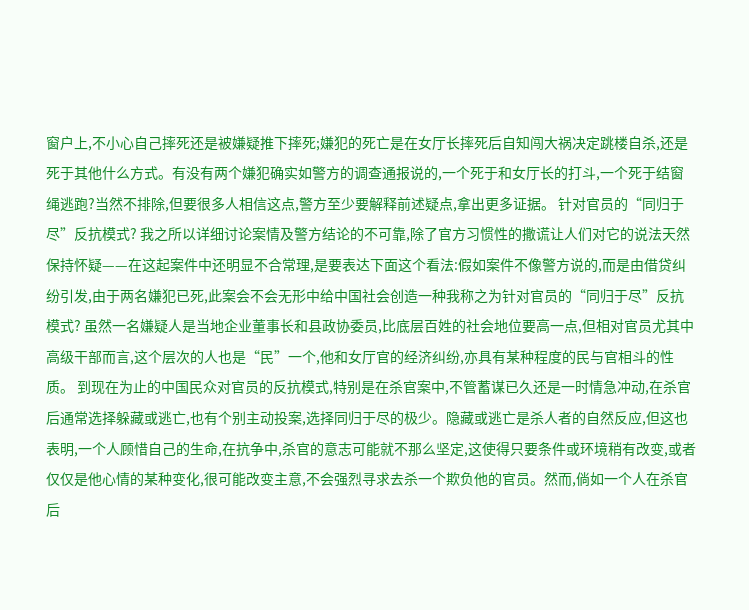窗户上,不小心自己摔死还是被嫌疑推下摔死;嫌犯的死亡是在女厅长摔死后自知闯大祸决定跳楼自杀,还是死于其他什么方式。有没有两个嫌犯确实如警方的调查通报说的,一个死于和女厅长的打斗,一个死于结窗绳逃跑?当然不排除,但要很多人相信这点,警方至少要解释前述疑点,拿出更多证据。 针对官员的“同归于尽”反抗模式? 我之所以详细讨论案情及警方结论的不可靠,除了官方习惯性的撒谎让人们对它的说法天然保持怀疑——在这起案件中还明显不合常理,是要表达下面这个看法:假如案件不像警方说的,而是由借贷纠纷引发,由于两名嫌犯已死,此案会不会无形中给中国社会创造一种我称之为针对官员的“同归于尽”反抗模式? 虽然一名嫌疑人是当地企业董事长和县政协委员,比底层百姓的社会地位要高一点,但相对官员尤其中高级干部而言,这个层次的人也是“民”一个,他和女厅官的经济纠纷,亦具有某种程度的民与官相斗的性质。 到现在为止的中国民众对官员的反抗模式,特别是在杀官案中,不管蓄谋已久还是一时情急冲动,在杀官后通常选择躲藏或逃亡,也有个别主动投案,选择同归于尽的极少。隐藏或逃亡是杀人者的自然反应,但这也表明,一个人顾惜自己的生命,在抗争中,杀官的意志可能就不那么坚定,这使得只要条件或环境稍有改变,或者仅仅是他心情的某种变化,很可能改变主意,不会强烈寻求去杀一个欺负他的官员。然而,倘如一个人在杀官后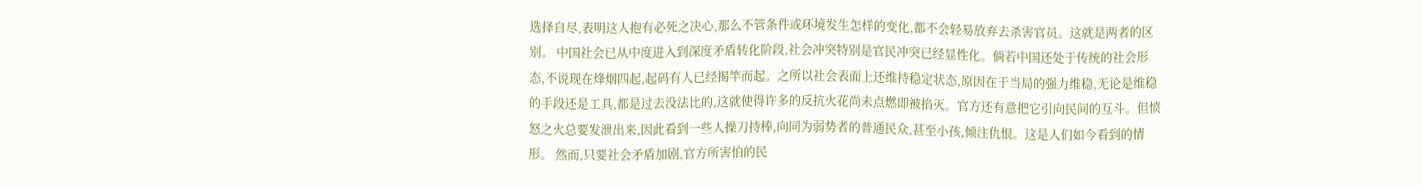选择自尽,表明这人抱有必死之决心,那么不管条件或环境发生怎样的变化,都不会轻易放弃去杀害官员。这就是两者的区别。 中国社会已从中度进入到深度矛盾转化阶段,社会冲突特别是官民冲突已经显性化。倘若中国还处于传统的社会形态,不说现在烽烟四起,起码有人已经揭竿而起。之所以社会表面上还维持稳定状态,原因在于当局的强力维稳,无论是维稳的手段还是工具,都是过去没法比的,这就使得许多的反抗火花尚未点燃即被掐灭。官方还有意把它引向民间的互斗。但愤怒之火总要发泄出来,因此看到一些人操刀持棒,向同为弱势者的普通民众,甚至小孩,倾注仇恨。这是人们如今看到的情形。 然而,只要社会矛盾加剧,官方所害怕的民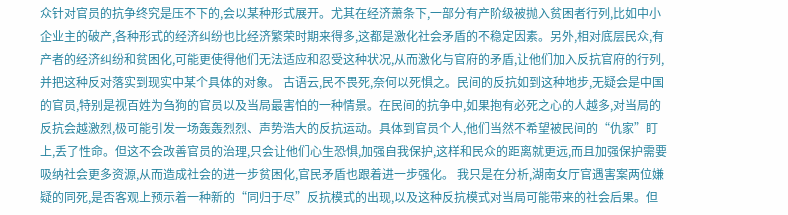众针对官员的抗争终究是压不下的,会以某种形式展开。尤其在经济萧条下,一部分有产阶级被抛入贫困者行列,比如中小企业主的破产,各种形式的经济纠纷也比经济繁荣时期来得多,这都是激化社会矛盾的不稳定因素。另外,相对底层民众,有产者的经济纠纷和贫困化,可能更使得他们无法适应和忍受这种状况,从而激化与官府的矛盾,让他们加入反抗官府的行列,并把这种反对落实到现实中某个具体的对象。 古语云,民不畏死,奈何以死惧之。民间的反抗如到这种地步,无疑会是中国的官员,特别是视百姓为刍狗的官员以及当局最害怕的一种情景。在民间的抗争中,如果抱有必死之心的人越多,对当局的反抗会越激烈,极可能引发一场轰轰烈烈、声势浩大的反抗运动。具体到官员个人,他们当然不希望被民间的“仇家”盯上,丢了性命。但这不会改善官员的治理,只会让他们心生恐惧,加强自我保护,这样和民众的距离就更远,而且加强保护需要吸纳社会更多资源,从而造成社会的进一步贫困化,官民矛盾也跟着进一步强化。 我只是在分析,湖南女厅官遇害案两位嫌疑的同死,是否客观上预示着一种新的“同归于尽”反抗模式的出现,以及这种反抗模式对当局可能带来的社会后果。但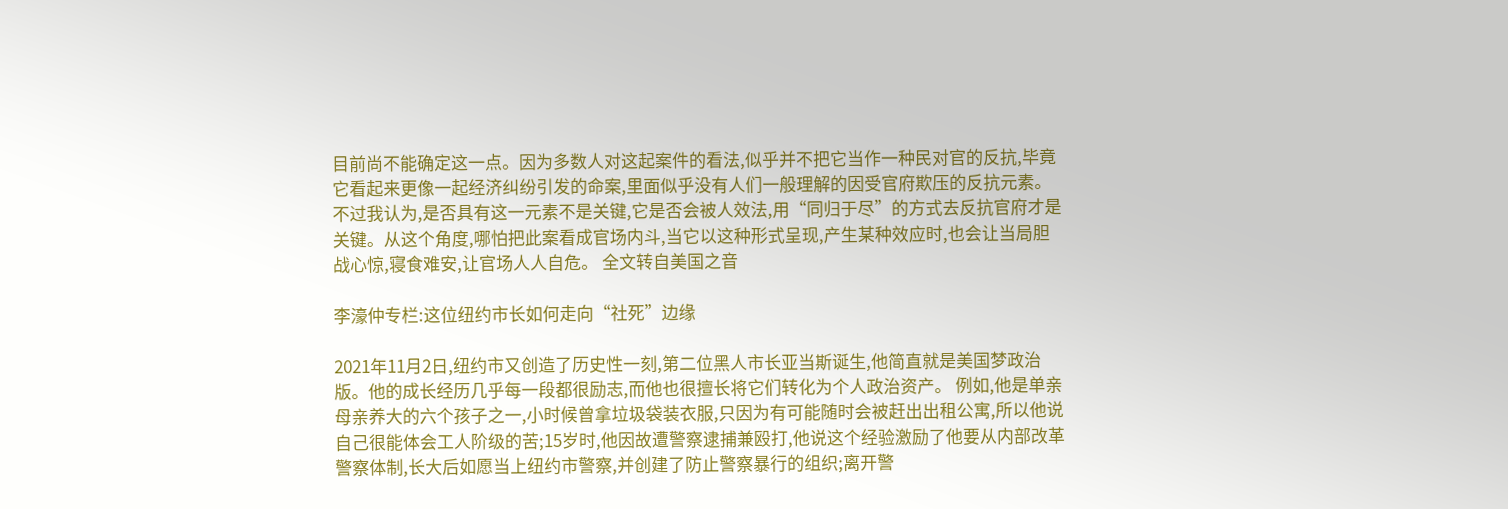目前尚不能确定这一点。因为多数人对这起案件的看法,似乎并不把它当作一种民对官的反抗,毕竟它看起来更像一起经济纠纷引发的命案,里面似乎没有人们一般理解的因受官府欺压的反抗元素。 不过我认为,是否具有这一元素不是关键,它是否会被人效法,用“同归于尽”的方式去反抗官府才是关键。从这个角度,哪怕把此案看成官场内斗,当它以这种形式呈现,产生某种效应时,也会让当局胆战心惊,寝食难安,让官场人人自危。 全文转自美国之音

李濠仲专栏:这位纽约市长如何走向“社死”边缘

2021年11月2日,纽约市又创造了历史性一刻,第二位黑人市长亚当斯诞生,他简直就是美国梦政治版。他的成长经历几乎每一段都很励志,而他也很擅长将它们转化为个人政治资产。 例如,他是单亲母亲养大的六个孩子之一,小时候曾拿垃圾袋装衣服,只因为有可能随时会被赶出出租公寓,所以他说自己很能体会工人阶级的苦;15岁时,他因故遭警察逮捕兼殴打,他说这个经验激励了他要从内部改革警察体制,长大后如愿当上纽约市警察,并创建了防止警察暴行的组织;离开警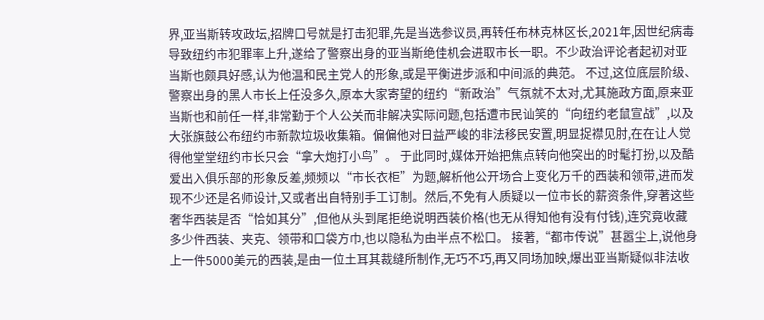界,亚当斯转攻政坛,招牌口号就是打击犯罪,先是当选参议员,再转任布林克林区长,2021年,因世纪病毒导致纽约市犯罪率上升,遂给了警察出身的亚当斯绝佳机会进取市长一职。不少政治评论者起初对亚当斯也颇具好感,认为他温和民主党人的形象,或是平衡进步派和中间派的典范。 不过,这位底层阶级、警察出身的黑人市长上任没多久,原本大家寄望的纽约“新政治”气氛就不太对,尤其施政方面,原来亚当斯也和前任一样,非常勤于个人公关而非解决实际问题,包括遭市民讪笑的“向纽约老鼠宣战”,以及大张旗鼓公布纽约市新款垃圾收集箱。偏偏他对日益严峻的非法移民安置,明显捉襟见肘,在在让人觉得他堂堂纽约市长只会“拿大炮打小鸟”。 于此同时,媒体开始把焦点转向他突出的时髦打扮,以及酷爱出入俱乐部的形象反差,频频以“市长衣柜”为题,解析他公开场合上变化万千的西装和领带,进而发现不少还是名师设计,又或者出自特别手工订制。然后,不免有人质疑以一位市长的薪资条件,穿著这些奢华西装是否“恰如其分”,但他从头到尾拒绝说明西装价格(也无从得知他有没有付钱),连究竟收藏多少件西装、夹克、领带和口袋方巾,也以隐私为由半点不松口。 接著,“都市传说”甚嚣尘上,说他身上一件5000美元的西装,是由一位土耳其裁缝所制作,无巧不巧,再又同场加映,爆出亚当斯疑似非法收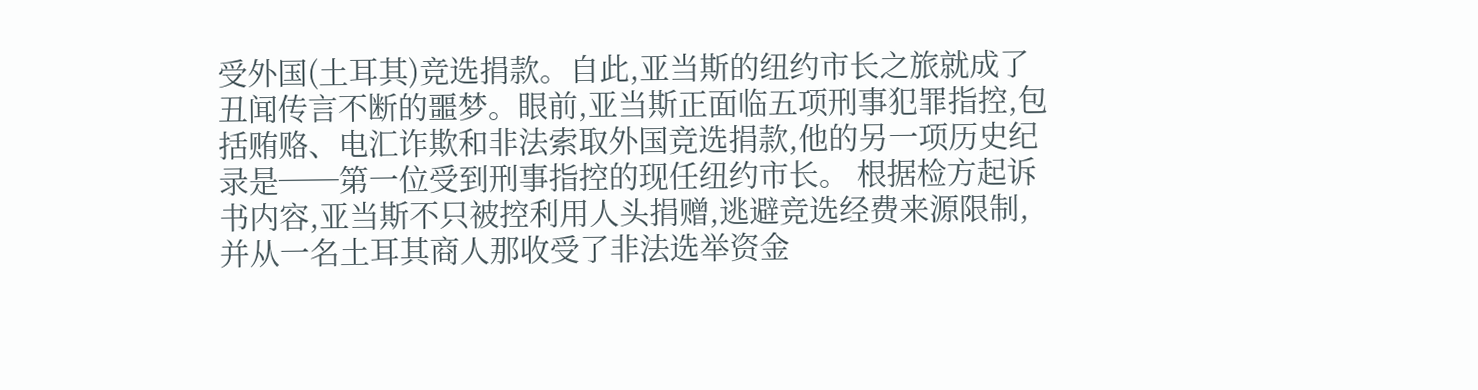受外国(土耳其)竞选捐款。自此,亚当斯的纽约市长之旅就成了丑闻传言不断的噩梦。眼前,亚当斯正面临五项刑事犯罪指控,包括贿赂、电汇诈欺和非法索取外国竞选捐款,他的另一项历史纪录是──第一位受到刑事指控的现任纽约市长。 根据检方起诉书内容,亚当斯不只被控利用人头捐赠,逃避竞选经费来源限制,并从一名土耳其商人那收受了非法选举资金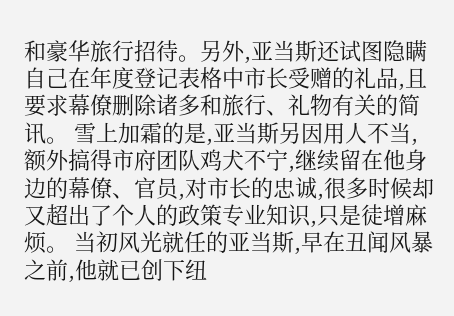和豪华旅行招待。另外,亚当斯还试图隐瞒自己在年度登记表格中市长受赠的礼品,且要求幕僚删除诸多和旅行、礼物有关的简讯。 雪上加霜的是,亚当斯另因用人不当,额外搞得市府团队鸡犬不宁,继续留在他身边的幕僚、官员,对市长的忠诚,很多时候却又超出了个人的政策专业知识,只是徒增麻烦。 当初风光就任的亚当斯,早在丑闻风暴之前,他就已创下纽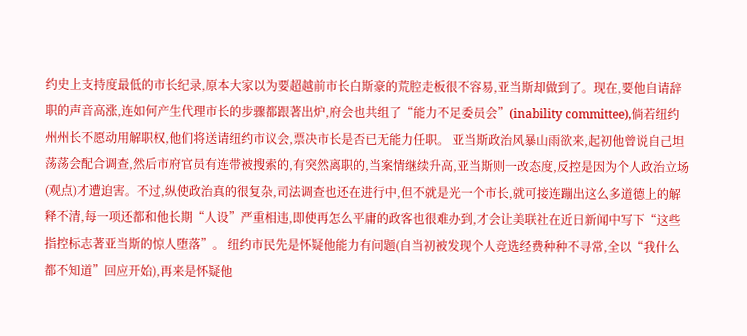约史上支持度最低的市长纪录,原本大家以为要超越前市长白斯豪的荒腔走板很不容易,亚当斯却做到了。现在,要他自请辞职的声音高涨,连如何产生代理市长的步骤都跟著出炉,府会也共组了“能力不足委员会”(inability committee),倘若纽约州州长不愿动用解职权,他们将送请纽约市议会,票决市长是否已无能力任职。 亚当斯政治风暴山雨欲来,起初他曾说自己坦荡荡会配合调查,然后市府官员有连带被搜索的,有突然离职的,当案情继续升高,亚当斯则一改态度,反控是因为个人政治立场(观点)才遭迫害。不过,纵使政治真的很复杂,司法调查也还在进行中,但不就是光一个市长,就可接连蹦出这么多道德上的解释不清,每一项还都和他长期“人设”严重相违,即使再怎么平庸的政客也很难办到,才会让美联社在近日新闻中写下“这些指控标志著亚当斯的惊人堕落”。 纽约市民先是怀疑他能力有问题(自当初被发现个人竞选经费种种不寻常,全以“我什么都不知道”回应开始),再来是怀疑他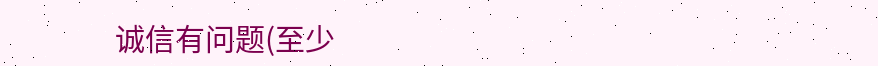诚信有问题(至少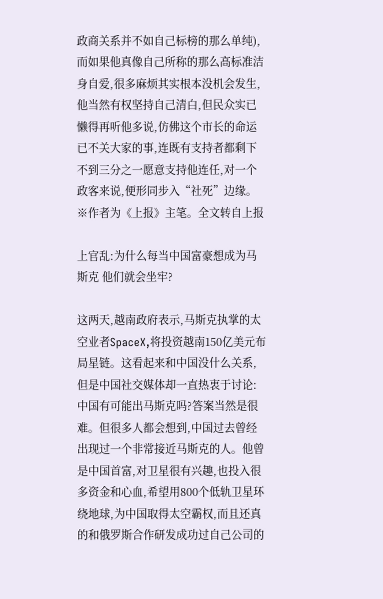政商关系并不如自己标榜的那么单纯),而如果他真像自己所称的那么高标准洁身自爱,很多麻烦其实根本没机会发生,他当然有权坚持自己清白,但民众实已懒得再听他多说,仿佛这个市长的命运已不关大家的事,连既有支持者都剩下不到三分之一愿意支持他连任,对一个政客来说,便形同步入“社死”边缘。 ※作者为《上报》主笔。全文转自上报

上官乱:为什么每当中国富豪想成为马斯克 他们就会坐牢?

这两天,越南政府表示,马斯克执掌的太空业者SpaceX,将投资越南150亿美元布局星链。这看起来和中国没什么关系,但是中国社交媒体却一直热衷于讨论:中国有可能出马斯克吗?答案当然是很难。但很多人都会想到,中国过去曾经出现过一个非常接近马斯克的人。他曾是中国首富,对卫星很有兴趣,也投入很多资金和心血,希望用800个低轨卫星环绕地球,为中国取得太空霸权,而且还真的和俄罗斯合作研发成功过自己公司的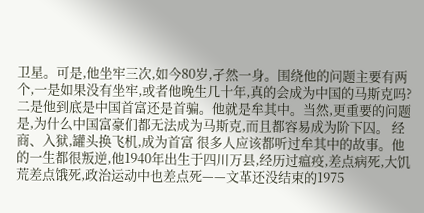卫星。可是,他坐牢三次,如今80岁,孑然一身。围绕他的问题主要有两个,一是如果没有坐牢,或者他晚生几十年,真的会成为中国的马斯克吗?二是他到底是中国首富还是首骗。他就是牟其中。当然,更重要的问题是,为什么中国富豪们都无法成为马斯克,而且都容易成为阶下囚。 经商、入狱,罐头换飞机,成为首富 很多人应该都听过牟其中的故事。他的一生都很叛逆,他1940年出生于四川万县,经历过瘟疫,差点病死,大饥荒差点饿死,政治运动中也差点死——文革还没结束的1975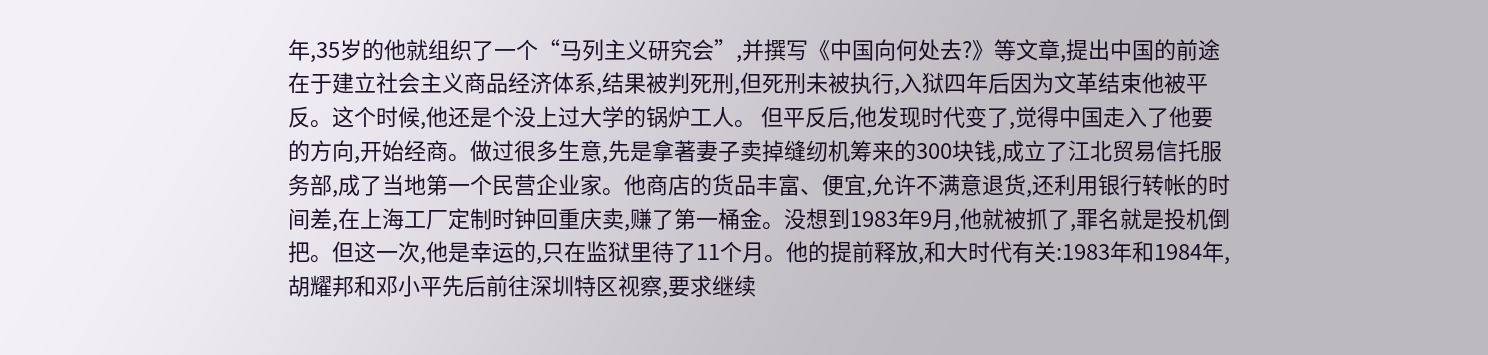年,35岁的他就组织了一个“马列主义研究会”,并撰写《中国向何处去?》等文章,提出中国的前途在于建立社会主义商品经济体系,结果被判死刑,但死刑未被执行,入狱四年后因为文革结束他被平反。这个时候,他还是个没上过大学的锅炉工人。 但平反后,他发现时代变了,觉得中国走入了他要的方向,开始经商。做过很多生意,先是拿著妻子卖掉缝纫机筹来的300块钱,成立了江北贸易信托服务部,成了当地第一个民营企业家。他商店的货品丰富、便宜,允许不满意退货,还利用银行转帐的时间差,在上海工厂定制时钟回重庆卖,赚了第一桶金。没想到1983年9月,他就被抓了,罪名就是投机倒把。但这一次,他是幸运的,只在监狱里待了11个月。他的提前释放,和大时代有关:1983年和1984年,胡耀邦和邓小平先后前往深圳特区视察,要求继续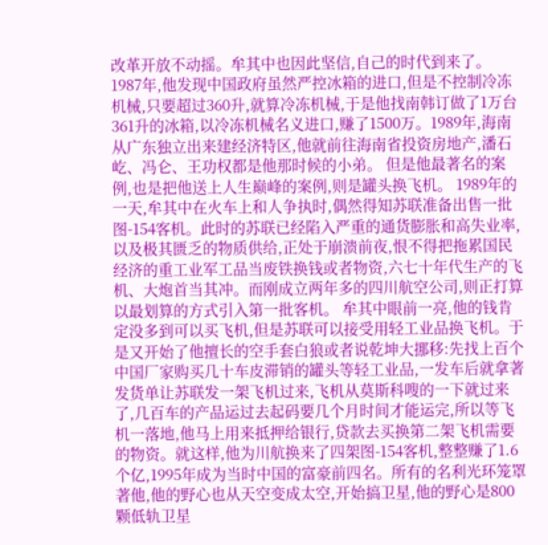改革开放不动摇。牟其中也因此坚信,自己的时代到来了。 1987年,他发现中国政府虽然严控冰箱的进口,但是不控制冷冻机械,只要超过360升,就算冷冻机械,于是他找南韩订做了1万台361升的冰箱,以冷冻机械名义进口,赚了1500万。1989年,海南从广东独立出来建经济特区,他就前往海南省投资房地产,潘石屹、冯仑、王功权都是他那时候的小弟。 但是他最著名的案例,也是把他送上人生巅峰的案例,则是罐头换飞机。 1989年的一天,牟其中在火车上和人争执时,偶然得知苏联准备出售一批图-154客机。此时的苏联已经陷入严重的通货膨胀和高失业率,以及极其匮乏的物质供给,正处于崩溃前夜,恨不得把拖累国民经济的重工业军工品当废铁换钱或者物资,六七十年代生产的飞机、大炮首当其冲。而刚成立两年多的四川航空公司,则正打算以最划算的方式引入第一批客机。 牟其中眼前一亮,他的钱肯定没多到可以买飞机,但是苏联可以接受用轻工业品换飞机。于是又开始了他擅长的空手套白狼或者说乾坤大挪移:先找上百个中国厂家购买几十车皮滞销的罐头等轻工业品,一发车后就拿著发货单让苏联发一架飞机过来,飞机从莫斯科嗖的一下就过来了,几百车的产品运过去起码要几个月时间才能运完,所以等飞机一落地,他马上用来抵押给银行,贷款去买换第二架飞机需要的物资。就这样,他为川航换来了四架图-154客机,整整赚了1.6个亿,1995年成为当时中国的富豪前四名。所有的名利光环笼罩著他,他的野心也从天空变成太空,开始搞卫星,他的野心是800颗低轨卫星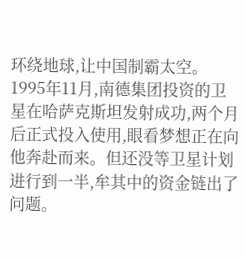环绕地球,让中国制霸太空。 1995年11月,南德集团投资的卫星在哈萨克斯坦发射成功,两个月后正式投入使用,眼看梦想正在向他奔赴而来。但还没等卫星计划进行到一半,牟其中的资金链出了问题。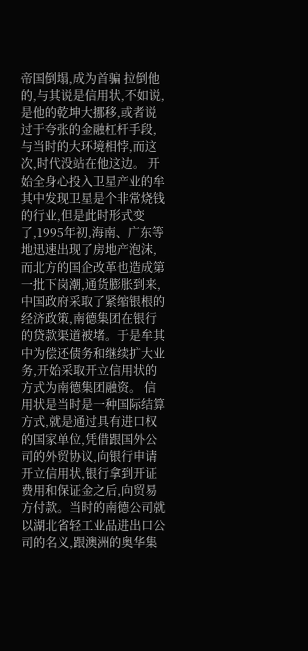帝国倒塌,成为首骗 拉倒他的,与其说是信用状,不如说,是他的乾坤大挪移,或者说过于夸张的金融杠杆手段,与当时的大环境相悖,而这次,时代没站在他这边。 开始全身心投入卫星产业的牟其中发现卫星是个非常烧钱的行业,但是此时形式变了,1995年初,海南、广东等地迅速出现了房地产泡沫,而北方的国企改革也造成第一批下岗潮,通货膨胀到来,中国政府采取了紧缩银根的经济政策,南德集团在银行的贷款渠道被堵。于是牟其中为偿还债务和继续扩大业务,开始采取开立信用状的方式为南德集团融资。 信用状是当时是一种国际结算方式,就是通过具有进口权的国家单位,凭借跟国外公司的外贸协议,向银行申请开立信用状,银行拿到开证费用和保证金之后,向贸易方付款。当时的南德公司就以湖北省轻工业品进出口公司的名义,跟澳洲的奥华集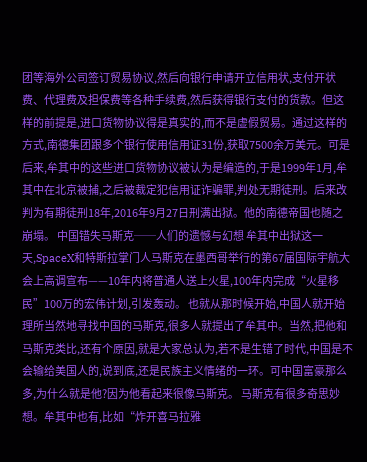团等海外公司签订贸易协议,然后向银行申请开立信用状,支付开状费、代理费及担保费等各种手续费,然后获得银行支付的货款。但这样的前提是,进口货物协议得是真实的,而不是虚假贸易。通过这样的方式,南德集团跟多个银行使用信用证31份,获取7500余万美元。可是后来,牟其中的这些进口货物协议被认为是编造的,于是1999年1月,牟其中在北京被捕,之后被裁定犯信用证诈骗罪,判处无期徒刑。后来改判为有期徒刑18年,2016年9月27日刑满出狱。他的南德帝国也随之崩塌。 中国错失马斯克──人们的遗憾与幻想 牟其中出狱这一天,SpaceX和特斯拉掌门人马斯克在墨西哥举行的第67届国际宇航大会上高调宣布——10年内将普通人送上火星,100年内完成“火星移民”100万的宏伟计划,引发轰动。 也就从那时候开始,中国人就开始理所当然地寻找中国的马斯克,很多人就提出了牟其中。当然,把他和马斯克类比,还有个原因,就是大家总认为,若不是生错了时代,中国是不会输给美国人的,说到底,还是民族主义情绪的一环。可中国富豪那么多,为什么就是他?因为他看起来很像马斯克。 马斯克有很多奇思妙想。牟其中也有,比如“炸开喜马拉雅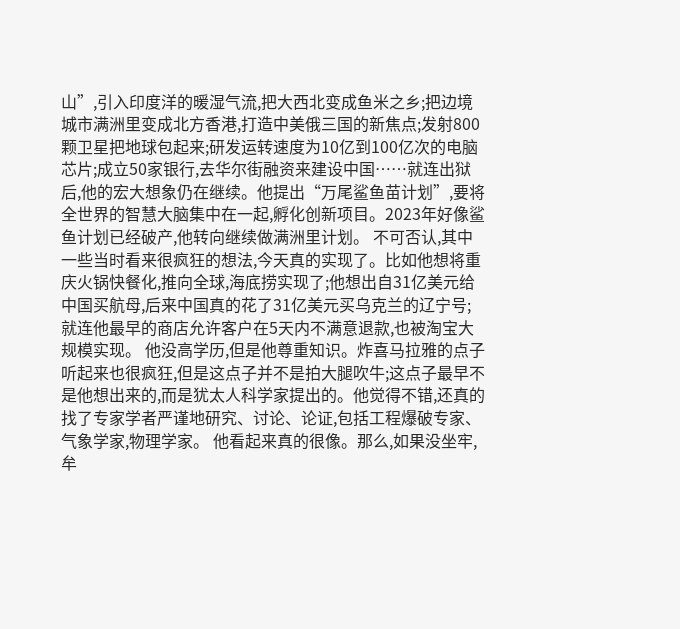山”,引入印度洋的暖湿气流,把大西北变成鱼米之乡;把边境城市满洲里变成北方香港,打造中美俄三国的新焦点;发射800颗卫星把地球包起来;研发运转速度为10亿到100亿次的电脑芯片;成立50家银行,去华尔街融资来建设中国……就连出狱后,他的宏大想象仍在继续。他提出“万尾鲨鱼苗计划”,要将全世界的智慧大脑集中在一起,孵化创新项目。2023年好像鲨鱼计划已经破产,他转向继续做满洲里计划。 不可否认,其中一些当时看来很疯狂的想法,今天真的实现了。比如他想将重庆火锅快餐化,推向全球,海底捞实现了;他想出自31亿美元给中国买航母,后来中国真的花了31亿美元买乌克兰的辽宁号;就连他最早的商店允许客户在5天内不满意退款,也被淘宝大规模实现。 他没高学历,但是他尊重知识。炸喜马拉雅的点子听起来也很疯狂,但是这点子并不是拍大腿吹牛;这点子最早不是他想出来的,而是犹太人科学家提出的。他觉得不错,还真的找了专家学者严谨地研究、讨论、论证,包括工程爆破专家、气象学家,物理学家。 他看起来真的很像。那么,如果没坐牢,牟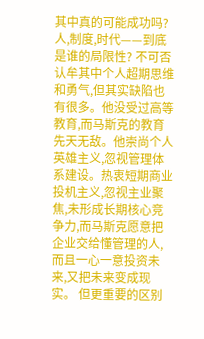其中真的可能成功吗? 人,制度,时代——到底是谁的局限性? 不可否认牟其中个人超期思维和勇气,但其实缺陷也有很多。他没受过高等教育,而马斯克的教育先天无敌。他崇尚个人英雄主义,忽视管理体系建设。热衷短期商业投机主义,忽视主业聚焦,未形成长期核心竞争力,而马斯克愿意把企业交给懂管理的人,而且一心一意投资未来,又把未来变成现实。 但更重要的区别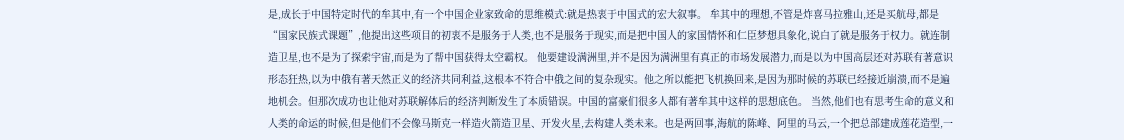是,成长于中国特定时代的牟其中,有一个中国企业家致命的思维模式:就是热衷于中国式的宏大叙事。 牟其中的理想,不管是炸喜马拉雅山,还是买航母,都是“国家民族式课题”,他提出这些项目的初衷不是服务于人类,也不是服务于现实,而是把中国人的家国情怀和仁臣梦想具象化,说白了就是服务于权力。就连制造卫星,也不是为了探索宇宙,而是为了帮中国获得太空霸权。 他要建设满洲里,并不是因为满洲里有真正的市场发展潜力,而是以为中国高层还对苏联有著意识形态狂热,以为中俄有著天然正义的经济共同利益,这根本不符合中俄之间的复杂现实。他之所以能把飞机换回来,是因为那时候的苏联已经接近崩溃,而不是遍地机会。但那次成功也让他对苏联解体后的经济判断发生了本质错误。中国的富豪们很多人都有著牟其中这样的思想底色。 当然,他们也有思考生命的意义和人类的命运的时候,但是他们不会像马斯克一样造火箭造卫星、开发火星,去构建人类未来。也是两回事,海航的陈峰、阿里的马云,一个把总部建成莲花造型,一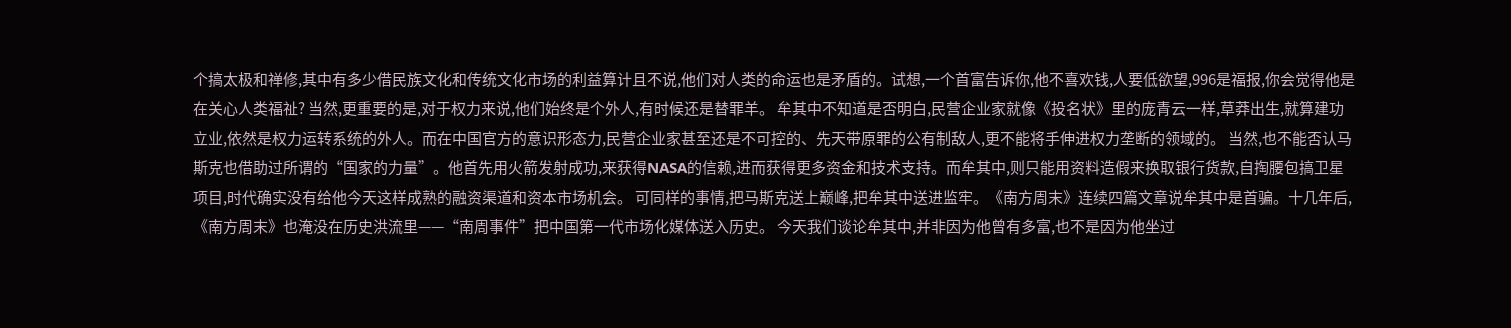个搞太极和禅修,其中有多少借民族文化和传统文化市场的利益算计且不说,他们对人类的命运也是矛盾的。试想,一个首富告诉你,他不喜欢钱,人要低欲望,996是福报,你会觉得他是在关心人类福祉? 当然,更重要的是,对于权力来说,他们始终是个外人,有时候还是替罪羊。 牟其中不知道是否明白,民营企业家就像《投名状》里的庞青云一样,草莽出生,就算建功立业,依然是权力运转系统的外人。而在中国官方的意识形态力,民营企业家甚至还是不可控的、先天带原罪的公有制敌人,更不能将手伸进权力垄断的领域的。 当然,也不能否认马斯克也借助过所谓的“国家的力量”。他首先用火箭发射成功,来获得NASA的信赖,进而获得更多资金和技术支持。而牟其中,则只能用资料造假来换取银行货款,自掏腰包搞卫星项目,时代确实没有给他今天这样成熟的融资渠道和资本市场机会。 可同样的事情,把马斯克送上巅峰,把牟其中送进监牢。《南方周末》连续四篇文章说牟其中是首骗。十几年后,《南方周末》也淹没在历史洪流里——“南周事件”把中国第一代市场化媒体送入历史。 今天我们谈论牟其中,并非因为他曾有多富,也不是因为他坐过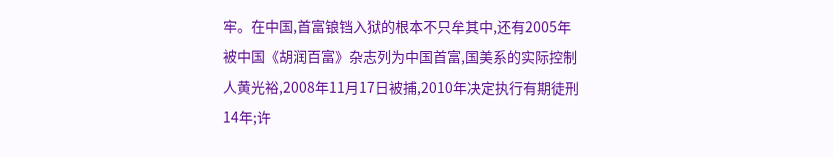牢。在中国,首富锒铛入狱的根本不只牟其中,还有2005年被中国《胡润百富》杂志列为中国首富,国美系的实际控制人黄光裕,2008年11月17日被捕,2010年决定执行有期徒刑14年;许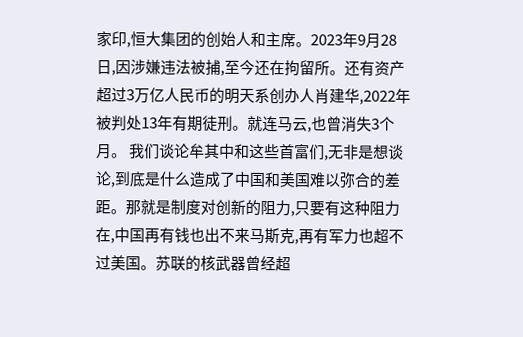家印,恒大集团的创始人和主席。2023年9月28日,因涉嫌违法被捕,至今还在拘留所。还有资产超过3万亿人民币的明天系创办人肖建华,2022年被判处13年有期徒刑。就连马云,也曾消失3个月。 我们谈论牟其中和这些首富们,无非是想谈论,到底是什么造成了中国和美国难以弥合的差距。那就是制度对创新的阻力,只要有这种阻力在,中国再有钱也出不来马斯克,再有军力也超不过美国。苏联的核武器曾经超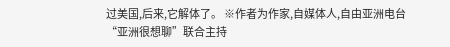过美国,后来,它解体了。 ※作者为作家,自媒体人,自由亚洲电台“亚洲很想聊”联合主持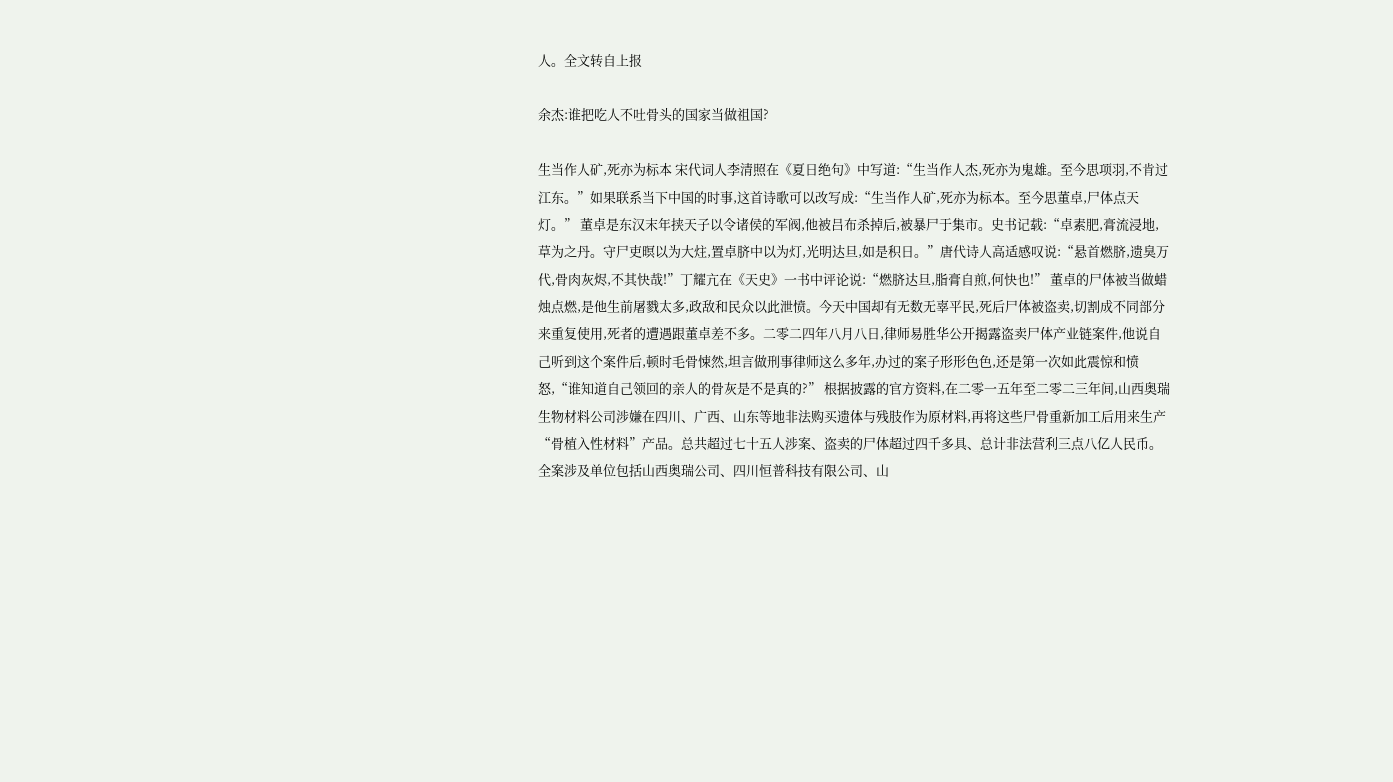人。全文转自上报

余杰:谁把吃人不吐骨头的国家当做祖国?

生当作人矿,死亦为标本 宋代词人李清照在《夏日绝句》中写道:“生当作人杰,死亦为鬼雄。至今思项羽,不肯过江东。”如果联系当下中国的时事,这首诗歌可以改写成:“生当作人矿,死亦为标本。至今思董卓,尸体点天灯。” 董卓是东汉末年挟天子以令诸侯的军阀,他被吕布杀掉后,被暴尸于集市。史书记载:“卓素肥,膏流浸地,草为之丹。守尸吏暝以为大炷,置卓脐中以为灯,光明达旦,如是积日。”唐代诗人高适感叹说:“悬首燃脐,遗臭万代,骨肉灰烬,不其快哉!”丁耀亢在《天史》一书中评论说:“燃脐达旦,脂膏自煎,何快也!” 董卓的尸体被当做蜡烛点燃,是他生前屠戮太多,政敌和民众以此泄愤。今天中国却有无数无辜平民,死后尸体被盗卖,切割成不同部分来重复使用,死者的遭遇跟董卓差不多。二零二四年八月八日,律师易胜华公开揭露盗卖尸体产业链案件,他说自己听到这个案件后,顿时毛骨悚然,坦言做刑事律师这么多年,办过的案子形形色色,还是第一次如此震惊和愤怒,“谁知道自己领回的亲人的骨灰是不是真的?” 根据披露的官方资料,在二零一五年至二零二三年间,山西奥瑞生物材料公司涉嫌在四川、广西、山东等地非法购买遗体与残肢作为原材料,再将这些尸骨重新加工后用来生产“骨植入性材料”产品。总共超过七十五人涉案、盗卖的尸体超过四千多具、总计非法营利三点八亿人民币。全案涉及单位包括山西奥瑞公司、四川恒普科技有限公司、山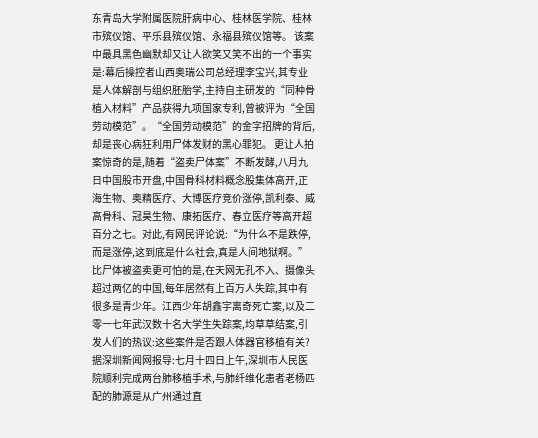东青岛大学附属医院肝病中心、桂林医学院、桂林市殡仪馆、平乐县殡仪馆、永福县殡仪馆等。 该案中最具黑色幽默却又让人欲笑又笑不出的一个事实是:幕后操控者山西奥瑞公司总经理李宝兴,其专业是人体解剖与组织胚胎学,主持自主研发的“同种骨植入材料”产品获得九项国家专利,曾被评为“全国劳动模范”。“全国劳动模范”的金字招牌的背后,却是丧心病狂利用尸体发财的黑心罪犯。 更让人拍案惊奇的是,随着“盗卖尸体案”不断发酵,八月九日中国股市开盘,中国骨科材料概念股集体高开,正海生物、奥精医疗、大博医疗竞价涨停,凯利泰、威高骨科、冠昊生物、康拓医疗、春立医疗等高开超百分之七。对此,有网民评论说:“为什么不是跌停,而是涨停,这到底是什么社会,真是人间地狱啊。” 比尸体被盗卖更可怕的是,在天网无孔不入、摄像头超过两亿的中国,每年居然有上百万人失踪,其中有很多是青少年。江西少年胡鑫宇离奇死亡案,以及二零一七年武汉数十名大学生失踪案,均草草结案,引发人们的热议:这些案件是否跟人体器官移植有关? 据深圳新闻网报导:七月十四日上午,深圳市人民医院顺利完成两台肺移植手术,与肺纤维化患者老杨匹配的肺源是从广州通过直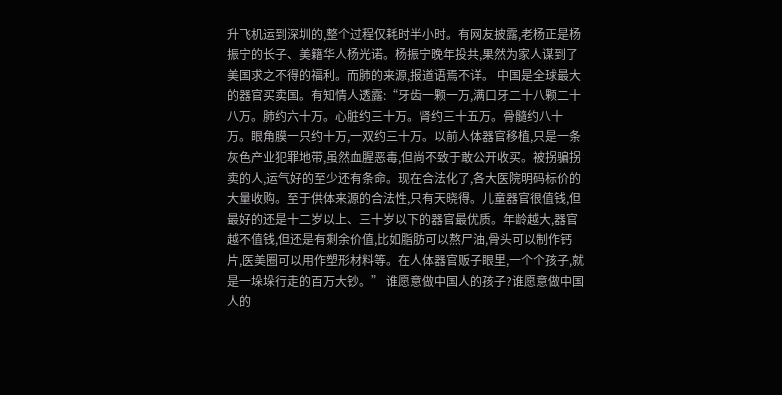升飞机运到深圳的,整个过程仅耗时半小时。有网友披露,老杨正是杨振宁的长子、美籍华人杨光诺。杨振宁晚年投共,果然为家人谋到了美国求之不得的福利。而肺的来源,报道语焉不详。 中国是全球最大的器官买卖国。有知情人透露:“牙齿一颗一万,满口牙二十八颗二十八万。肺约六十万。心脏约三十万。肾约三十五万。骨髓约八十万。眼角膜一只约十万,一双约三十万。以前人体器官移植,只是一条灰色产业犯罪地带,虽然血腥恶毒,但尚不致于敢公开收买。被拐骗拐卖的人,运气好的至少还有条命。现在合法化了,各大医院明码标价的大量收购。至于供体来源的合法性,只有天晓得。儿童器官很值钱,但最好的还是十二岁以上、三十岁以下的器官最优质。年龄越大,器官越不值钱,但还是有剩余价值,比如脂肪可以熬尸油,骨头可以制作钙片,医美圈可以用作塑形材料等。在人体器官贩子眼里,一个个孩子,就是一垛垛行走的百万大钞。” 谁愿意做中国人的孩子?谁愿意做中国人的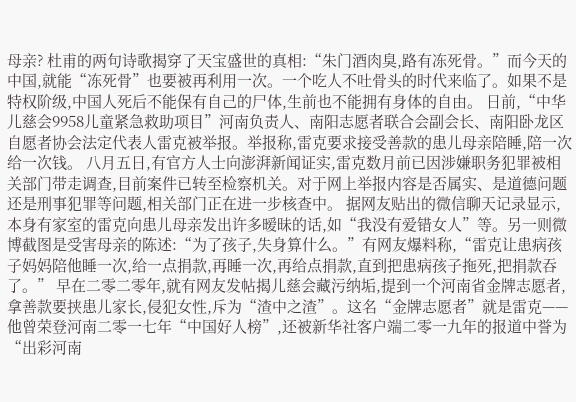母亲? 杜甫的两句诗歌揭穿了天宝盛世的真相:“朱门酒肉臭,路有冻死骨。”而今天的中国,就能“冻死骨”也要被再利用一次。一个吃人不吐骨头的时代来临了。如果不是特权阶级,中国人死后不能保有自己的尸体,生前也不能拥有身体的自由。 日前,“中华儿慈会9958儿童紧急救助项目”河南负责人、南阳志愿者联合会副会长、南阳卧龙区自愿者协会法定代表人雷克被举报。举报称,雷克要求接受善款的患儿母亲陪睡,陪一次给一次钱。 八月五日,有官方人士向澎湃新闻证实,雷克数月前已因涉嫌职务犯罪被相关部门带走调查,目前案件已转至检察机关。对于网上举报内容是否属实、是道德问题还是刑事犯罪等问题,相关部门正在进一步核查中。 据网友贴出的微信聊天记录显示,本身有家室的雷克向患儿母亲发出许多暧昧的话,如“我没有爱错女人”等。另一则微博截图是受害母亲的陈述:“为了孩子,失身算什么。”有网友爆料称,“雷克让患病孩子妈妈陪他睡一次,给一点捐款,再睡一次,再给点捐款,直到把患病孩子拖死,把捐款吞了。” 早在二零二零年,就有网友发帖揭儿慈会藏污纳垢,提到一个河南省金牌志愿者,拿善款要挟患儿家长,侵犯女性,斥为“渣中之渣”。这名“金牌志愿者”就是雷克——他曾荣登河南二零一七年“中国好人榜”,还被新华社客户端二零一九年的报道中誉为“出彩河南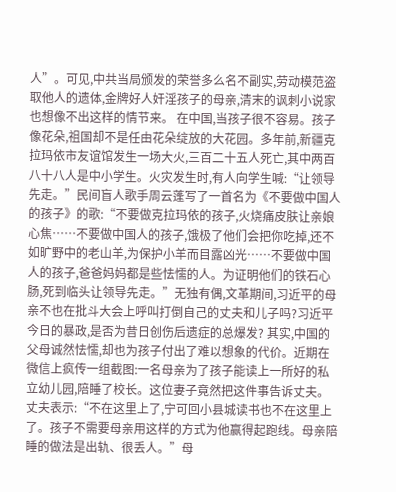人”。可见,中共当局颁发的荣誉多么名不副实,劳动模范盗取他人的遗体,金牌好人奸淫孩子的母亲,清末的讽刺小说家也想像不出这样的情节来。 在中国,当孩子很不容易。孩子像花朵,祖国却不是任由花朵绽放的大花园。多年前,新疆克拉玛依市友谊馆发生一场大火,三百二十五人死亡,其中两百八十八人是中小学生。火灾发生时,有人向学生喊:“让领导先走。”民间盲人歌手周云蓬写了一首名为《不要做中国人的孩子》的歌:“不要做克拉玛依的孩子,火烧痛皮肤让亲娘心焦……不要做中国人的孩子,饿极了他们会把你吃掉,还不如旷野中的老山羊,为保护小羊而目露凶光……不要做中国人的孩子,爸爸妈妈都是些怯懦的人。为证明他们的铁石心肠,死到临头让领导先走。”无独有偶,文革期间,习近平的母亲不也在批斗大会上呼叫打倒自己的丈夫和儿子吗?习近平今日的暴政,是否为昔日创伤后遗症的总爆发? 其实,中国的父母诚然怯懦,却也为孩子付出了难以想象的代价。近期在微信上疯传一组截图:一名母亲为了孩子能读上一所好的私立幼儿园,陪睡了校长。这位妻子竟然把这件事告诉丈夫。丈夫表示:“不在这里上了,宁可回小县城读书也不在这里上了。孩子不需要母亲用这样的方式为他赢得起跑线。母亲陪睡的做法是出轨、很丢人。”母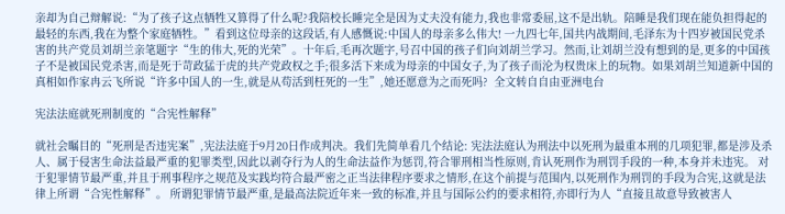亲却为自己辩解说:“为了孩子这点牺牲又算得了什么呢?我陪校长睡完全是因为丈夫没有能力,我也非常委屈,这不是出轨。陪睡是我们现在能负担得起的最轻的东西,我在为整个家庭牺牲。”看到这位母亲的这段话,有人感慨说:中国人的母亲多么伟大! 一九四七年,国共内战期间,毛泽东为十四岁被国民党杀害的共产党员刘胡兰亲笔题字“生的伟大,死的光荣”。十年后,毛再次题字,号召中国的孩子们向刘胡兰学习。然而,让刘胡兰没有想到的是,更多的中国孩子不是被国民党杀害,而是死于苛政猛于虎的共产党政权之手;很多活下来成为母亲的中国女子,为了孩子而沦为权贵床上的玩物。如果刘胡兰知道新中国的真相如作家冉云飞所说“许多中国人的一生,就是从苟活到枉死的一生”,她还愿意为之而死吗?  全文转自自由亚洲电台

宪法法庭就死刑制度的“合宪性解释”

就社会瞩目的“死刑是否违宪案”,宪法法庭于9月20日作成判决。我们先简单看几个结论: 宪法法庭认为刑法中以死刑为最重本刑的几项犯罪,都是涉及杀人、属于侵害生命法益最严重的犯罪类型,因此以剥夺行为人的生命法益作为惩罚,符合罪刑相当性原则,肯认死刑作为刑罚手段的一种,本身并未违宪。 对于犯罪情节最严重,并且于刑事程序之规范及实践均符合最严密之正当法律程序要求之情形,在这个前提与范围内,以死刑作为刑罚的手段为合宪,这就是法律上所谓“合宪性解释”。 所谓犯罪情节最严重,是最高法院近年来一致的标准,并且与国际公约的要求相符,亦即行为人“直接且故意导致被害人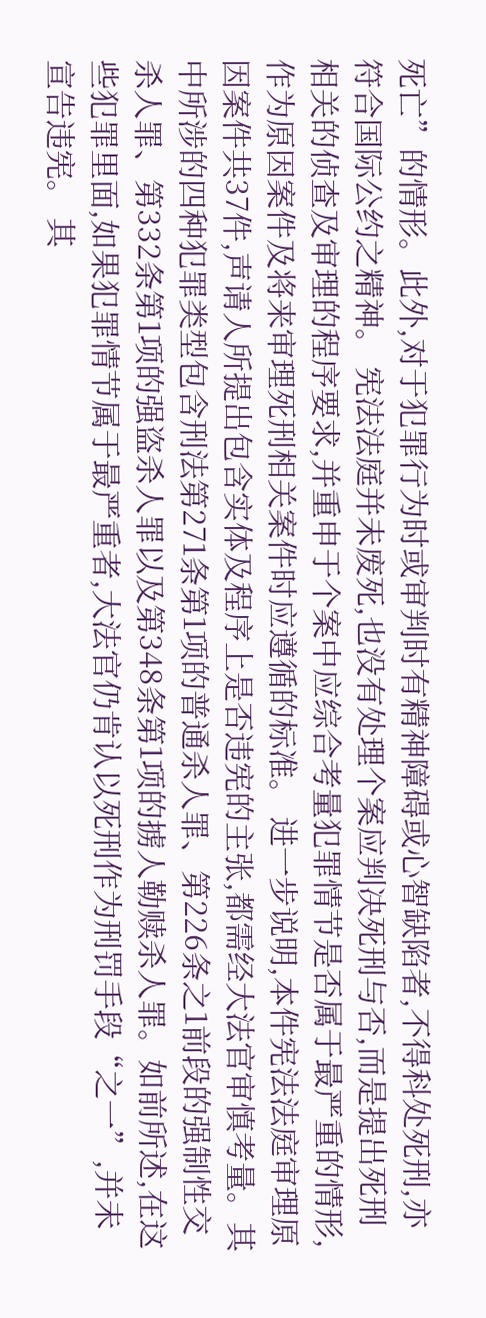死亡”的情形。此外,对于犯罪行为时或审判时有精神障碍或心智缺陷者,不得科处死刑,亦符合国际公约之精神。 宪法法庭并未废死,也没有处理个案应判决死刑与否,而是提出死刑相关的侦查及审理的程序要求,并重申于个案中应综合考量犯罪情节是否属于最严重的情形,作为原因案件及将来审理死刑相关案件时应遵循的标准。 进一步说明,本件宪法法庭审理原因案件共37件,声请人所提出包含实体及程序上是否违宪的主张,都需经大法官审慎考量。其中所涉的四种犯罪类型包含刑法第271条第1项的普通杀人罪、第226条之1前段的强制性交杀人罪、第332条第1项的强盗杀人罪以及第348条第1项的掳人勒赎杀人罪。如前所述,在这些犯罪里面,如果犯罪情节属于最严重者,大法官仍肯认以死刑作为刑罚手段“之一”,并未宣告违宪。 其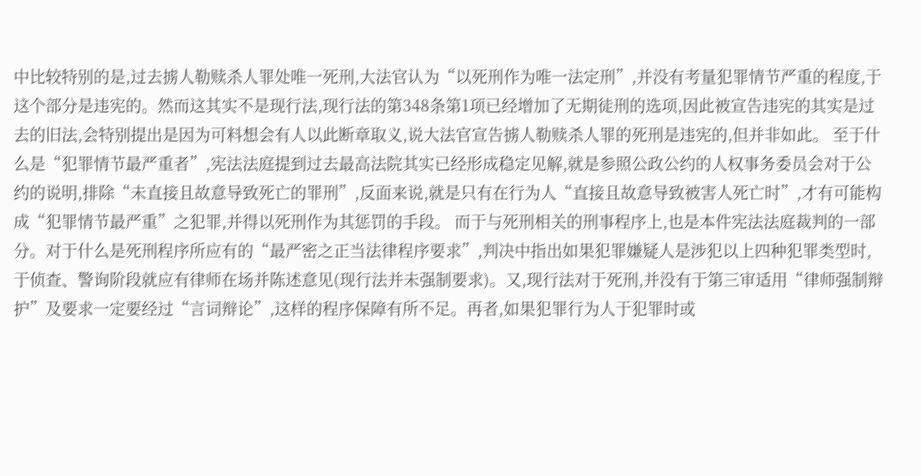中比较特别的是,过去掳人勒赎杀人罪处唯一死刑,大法官认为“以死刑作为唯一法定刑”,并没有考量犯罪情节严重的程度,于这个部分是违宪的。然而这其实不是现行法,现行法的第348条第1项已经增加了无期徒刑的选项,因此被宣告违宪的其实是过去的旧法,会特别提出是因为可料想会有人以此断章取义,说大法官宣告掳人勒赎杀人罪的死刑是违宪的,但并非如此。 至于什么是“犯罪情节最严重者”,宪法法庭提到过去最高法院其实已经形成稳定见解,就是参照公政公约的人权事务委员会对于公约的说明,排除“未直接且故意导致死亡的罪刑”,反面来说,就是只有在行为人“直接且故意导致被害人死亡时”,才有可能构成“犯罪情节最严重”之犯罪,并得以死刑作为其惩罚的手段。 而于与死刑相关的刑事程序上,也是本件宪法法庭裁判的一部分。对于什么是死刑程序所应有的“最严密之正当法律程序要求”,判决中指出如果犯罪嫌疑人是涉犯以上四种犯罪类型时,于侦查、警询阶段就应有律师在场并陈述意见(现行法并未强制要求)。又,现行法对于死刑,并没有于第三审适用“律师强制辩护”及要求一定要经过“言词辩论”,这样的程序保障有所不足。再者,如果犯罪行为人于犯罪时或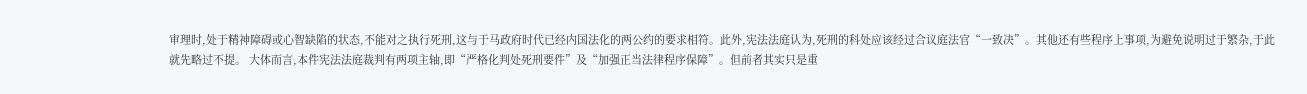审理时,处于精神障碍或心智缺陷的状态,不能对之执行死刑,这与于马政府时代已经内国法化的两公约的要求相符。此外,宪法法庭认为,死刑的科处应该经过合议庭法官“一致决”。其他还有些程序上事项,为避免说明过于繁杂,于此就先略过不提。 大体而言,本件宪法法庭裁判有两项主轴,即“严格化判处死刑要件”及“加强正当法律程序保障”。但前者其实只是重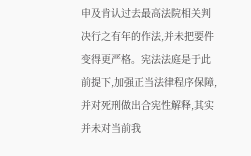申及肯认过去最高法院相关判决行之有年的作法,并未把要件变得更严格。宪法法庭是于此前提下,加强正当法律程序保障,并对死刑做出合宪性解释,其实并未对当前我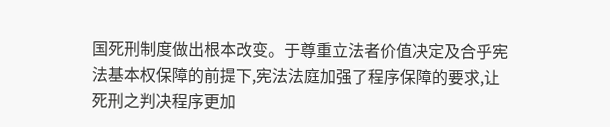国死刑制度做出根本改变。于尊重立法者价值决定及合乎宪法基本权保障的前提下,宪法法庭加强了程序保障的要求,让死刑之判决程序更加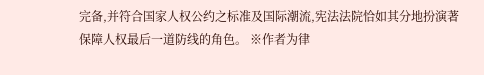完备,并符合国家人权公约之标准及国际潮流,宪法法院恰如其分地扮演著保障人权最后一道防线的角色。 ※作者为律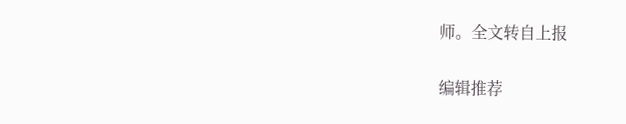师。全文转自上报

编辑推荐